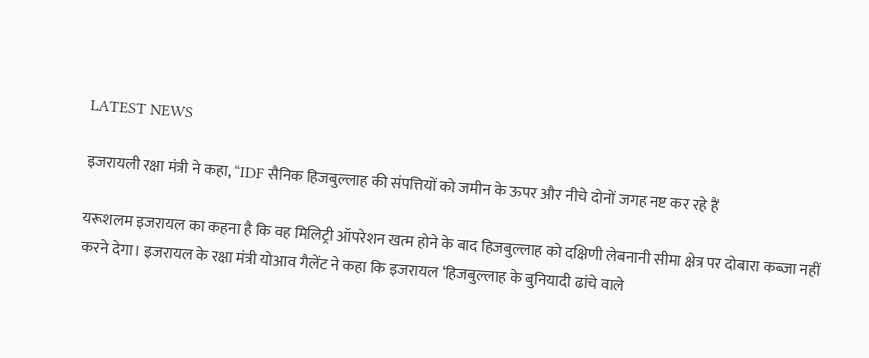LATEST NEWS

इजरायली रक्षा मंत्री ने कहा, “IDF सैनिक हिजबुल्लाह की संपत्तियों को जमीन के ऊपर और नीचे दोनों जगह नष्ट कर रहे हैं

यरूशलम इजरायल का कहना है कि वह मिलिट्री ऑपरेशन खत्म होने के बाद हिजबुल्लाह को दक्षिणी लेबनानी सीमा क्षेत्र पर दोबारा कब्जा नहीं करने देगा। इजरायल के रक्षा मंत्री योआव गैलेंट ने कहा कि इजरायल ‘हिजबुल्लाह के बुनियादी ढांचे वाले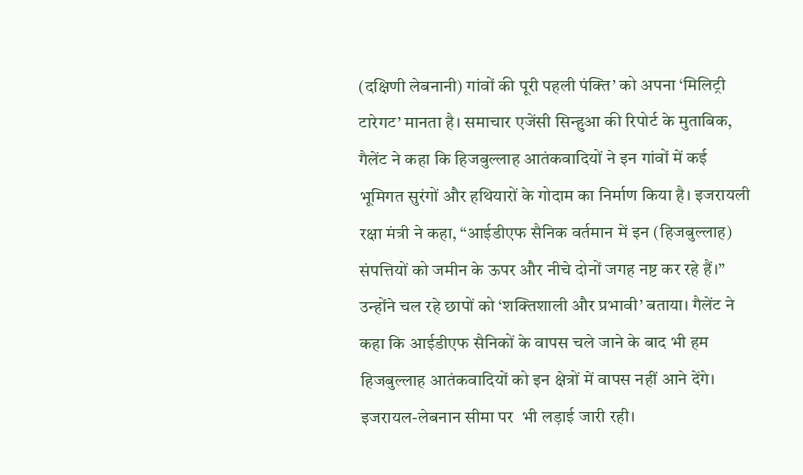(दक्षिणी लेबनानी) गांवों की पूरी पहली पंक्ति’ को अपना ‘मिलिट्री टारेगट’ मानता है। समाचार एजेंसी सिन्हुआ की रिपोर्ट के मुताबिक, गैलेंट ने कहा कि हिजबुल्लाह आतंकवादियों ने इन गांवों में कई भूमिगत सुरंगों और हथियारों के गोदाम का निर्माण किया है। इजरायली रक्षा मंत्री ने कहा, “आईडीएफ सैनिक वर्तमान में इन (हिजबुल्लाह) संपत्तियों को जमीन के ऊपर और नीचे दोनों जगह नष्ट कर रहे हैं।” उन्होंने चल रहे छापों को ‘शक्तिशाली और प्रभावी’ बताया। गैलेंट ने कहा कि आईडीएफ सैनिकों के वापस चले जाने के बाद भी हम हिजबुल्लाह आतंकवादियों को इन क्षेत्रों में वापस नहीं आने देंगे। इजरायल-लेबनान सीमा पर  भी लड़ाई जारी रही।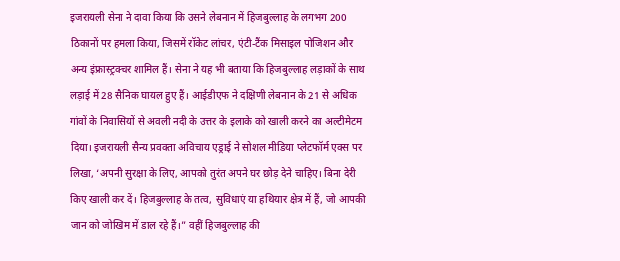इजरायली सेना ने दावा किया कि उसने लेबनान में हिजबुल्लाह के लगभग 200 ठिकानों पर हमला किया, जिसमें रॉकेट लांचर, एंटी-टैंक मिसाइल पोजिशन और अन्य इंफ्रास्ट्रक्चर शामिल हैं। सेना ने यह भी बताया कि हिजबुल्लाह लड़ाकों के साथ लड़ाई में 28 सैनिक घायल हुए हैं। आईडीएफ ने दक्षिणी लेबनान के 21 से अधिक गांवों के निवासियों से अवली नदी के उत्तर के इलाके को खाली करने का अल्टीमेटम दिया। इजरायली सैन्य प्रवक्ता अविचाय एड्राई ने सोशल मीडिया प्लेटफॉर्म एक्स पर लिखा, ‘अपनी सुरक्षा के लिए, आपको तुरंत अपने घर छोड़ देने चाहिए। बिना देरी किए खाली कर दें। हिजबुल्लाह के तत्व, सुविधाएं या हथियार क्षेत्र में हैं, जो आपकी जान को जोखिम में डाल रहे हैं।” वहीं हिजबुल्लाह की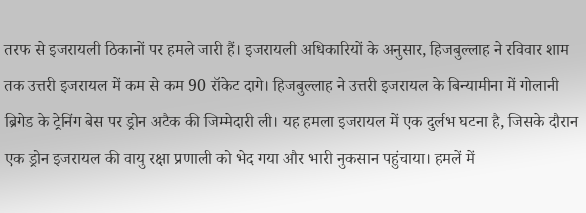तरफ से इजरायली ठिकानों पर हमले जारी हैं। इजरायली अधिकारियों के अनुसार, हिजबुल्लाह ने रविवार शाम तक उत्तरी इजरायल में कम से कम 90 रॉकेट दागे। हिजबुल्लाह ने उत्तरी इजरायल के बिन्यामीना में गोलानी ब्रिगेड के ट्रेनिंग बेस पर ड्रोन अटैक की जिम्मेदारी ली। यह हमला इजरायल में एक दुर्लभ घटना है, जिसके दौरान एक ड्रोन इजरायल की वायु रक्षा प्रणाली को भेद गया और भारी नुकसान पहुंचाया। हमलें में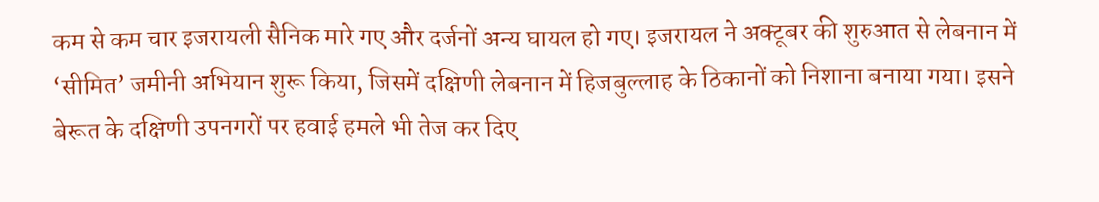कम से कम चार इजरायली सैनिक मारे गए और दर्जनों अन्य घायल हो गए। इजरायल ने अक्टूबर की शुरुआत से लेबनान में ‘सीमित’ जमीनी अभियान शुरू किया, जिसमें दक्षिणी लेबनान में हिजबुल्लाह के ठिकानों को निशाना बनाया गया। इसने बेरूत के दक्षिणी उपनगरों पर हवाई हमले भी तेज कर दिए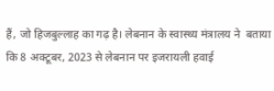हैं, जो हिजबुल्लाह का गढ़ है। लेबनान के स्वास्थ्य मंत्रालय ने  बताया कि 8 अक्टूबर, 2023 से लेबनान पर इजरायली हवाई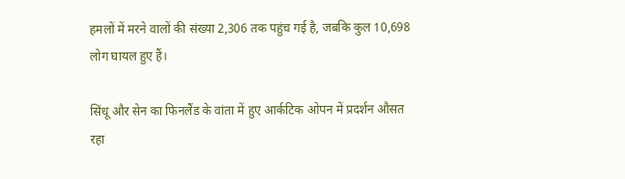हमलों में मरने वालों की संख्या 2,306 तक पहुंच गई है, जबकि कुल 10,698 लोग घायल हुए हैं।

सिंधू और सेन का फिनलैंड के वांता में हुए आर्कटिक ओपन में प्रदर्शन औसत रहा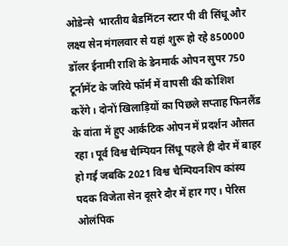ओडेन्से  भारतीय बैडमिंटन स्टार पी वी सिंधू और लक्ष्य सेन मंगलवार से यहां शुरू हो रहे 850000 डॉलर ईनामी राशि के डेनमार्क ओपन सुपर 750 टूर्नामेंट के जरिये फॉर्म में वापसी की कोशिश करेंगे। दोनों खिलाड़ियों का पिछले सप्ताह फिनलैंड के वांता में हुए आर्कटिक ओपन में प्रदर्शन औसत रहा। पूर्व विश्व चैम्पियन सिंधू पहले ही दौर में बाहर हो गई जबकि 2021 विश्व चैम्पियनशिप कांस्य पदक विजेता सेन दूसरे दौर में हार गए। पेरिस ओलंपिक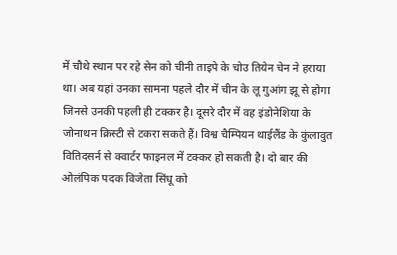में चौथे स्थान पर रहे सेन को चीनी ताइपे के चोउ तियेन चेन ने हराया था। अब यहां उनका सामना पहले दौर में चीन के लू गुआंग झू से होगा जिनसे उनकी पहली ही टक्कर है। दूसरे दौर में वह इंडोनेशिया के जोनाथन क्रिस्टी से टकरा सकते हैं। विश्व चैम्पियन थाईलैंड के कुंलावुत वितिदसर्न से क्वार्टर फाइनल में टक्कर हो सकती है। दो बार की ओलंपिक पदक विजेता सिंधू को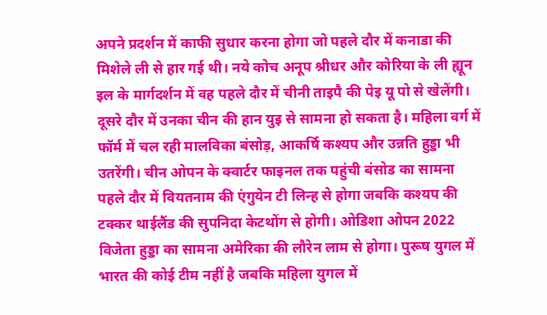अपने प्रदर्शन में काफी सुधार करना होगा जो पहले दौर में कनाडा की मिशेले ली से हार गई थी। नये कोच अनूप श्रीधर और कोरिया के ली ह्यून इल के मार्गदर्शन में वह पहले दौर में चीनी ताइपै की पेइ यू पो से खेलेंगी। दूसरे दौर में उनका चीन की हान युइ से सामना हो सकता है। महिला वर्ग में फॉर्म में चल रही मालविका बंसोड़, आकर्षि कश्यप और उन्नति हुड्डा भी उतरेंगी। चीन ओपन के क्वार्टर फाइनल तक पहुंची बंसोड का सामना पहले दौर में वियतनाम की एंगुयेन टी लिन्ह से होगा जबकि कश्यप की टक्कर थाईलैंड की सुपनिदा केटथोंग से होगी। ओडिशा ओपन 2022 विजेता हुड्डा का सामना अमेरिका की लौरेन लाम से होगा। पुरूष युगल में भारत की कोई टीम नहीं है जबकि महिला युगल में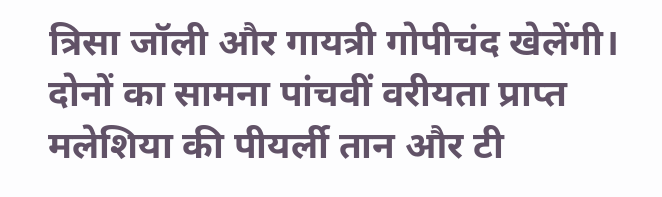त्रिसा जॉली और गायत्री गोपीचंद खेलेंगी। दोनों का सामना पांचवीं वरीयता प्राप्त मलेशिया की पीयर्ली तान और टी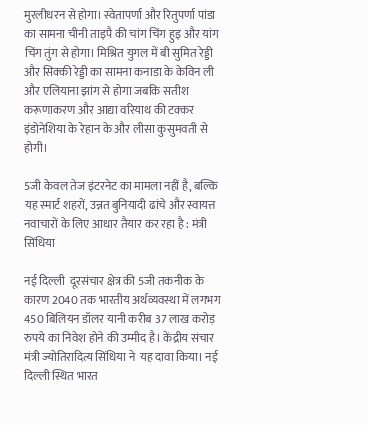मुरलीधरन से होगा। स्वेतापर्णा और रितुपर्णा पांडा का सामना चीनी ताइपै की चांग चिंग हुइ और यांग चिंग तुंग से होगा। मिश्रित युगल में बी सुमित रेड्डी और सिक्की रेड्डी का सामना कनाडा के केविन ली और एलियाना झांग से होगा जबकि सतीश करूणाकरण और आद्या वरियाथ की टक्कर इंडोनेशिया के रेहान के और लीसा कुसुमवती से होगी।

5जी केवल तेज इंटरनेट का मामला नहीं है, बल्कि यह स्मार्ट शहरों, उन्नत बुनियादी ढांचे और स्वायत्त नवाचारों के लिए आधार तैयार कर रहा है : मंत्री सिंधिया

नई दिल्ली  दूरसंचार क्षेत्र की 5जी तकनीक के कारण 2040 तक भारतीय अर्थव्यवस्था में लगभग 450 बिलियन डॉलर यानी करीब 37 लाख करोड़ रुपये का निवेश होने की उम्मीद है। केंद्रीय संचार मंत्री ज्योतिरादित्य सिंधिया ने  यह दावा किया। नई दिल्ली स्थित भारत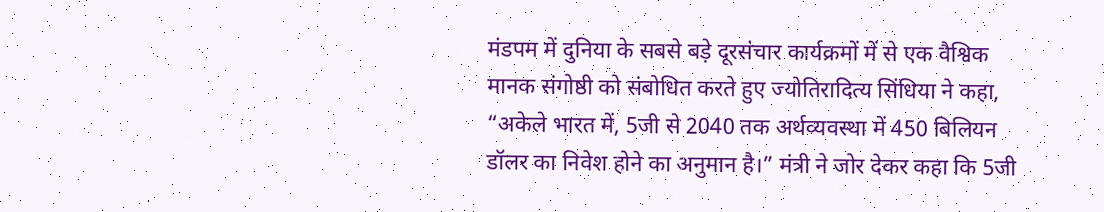मंडपम में दुनिया के सबसे बड़े दूरसंचार कार्यक्रमों में से एक वैश्विक मानक संगोष्ठी को संबोधित करते हुए ज्योतिरादित्य सिंधिया ने कहा, “अकेले भारत में, 5जी से 2040 तक अर्थव्यवस्था में 450 बिलियन डॉलर का निवेश होने का अनुमान है।” मंत्री ने जोर देकर कहा कि 5जी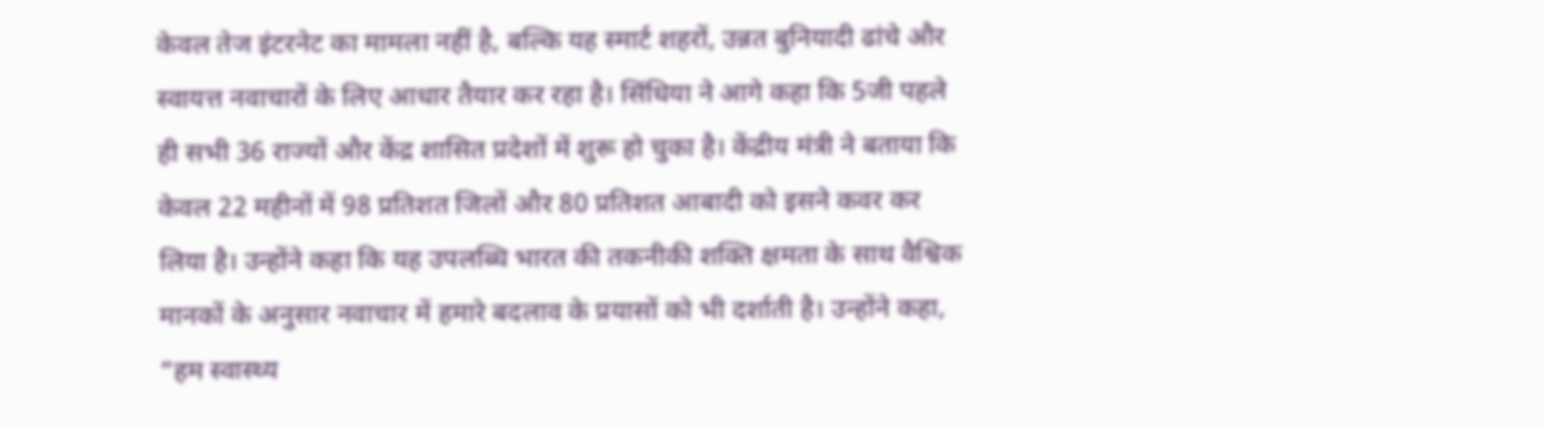केवल तेज इंटरनेट का मामला नहीं है, बल्कि यह स्मार्ट शहरों, उन्नत बुनियादी ढांचे और स्वायत्त नवाचारों के लिए आधार तैयार कर रहा है। सिंधिया ने आगे कहा कि 5जी पहले ही सभी 36 राज्यों और केंद्र शासित प्रदेशों में शुरू हो चुका है। केंद्रीय मंत्री ने बताया कि केवल 22 महीनों में 98 प्रतिशत जिलों और 80 प्रतिशत आबादी को इसने कवर कर लिया है। उन्होंने कहा कि यह उपलब्धि भारत की तकनीकी शक्ति क्षमता के साथ वैश्विक मानकों के अनुसार नवाचार में हमारे बदलाव के प्रयासों को भी दर्शाती है। उन्होंने कहा, “हम स्वास्थ्य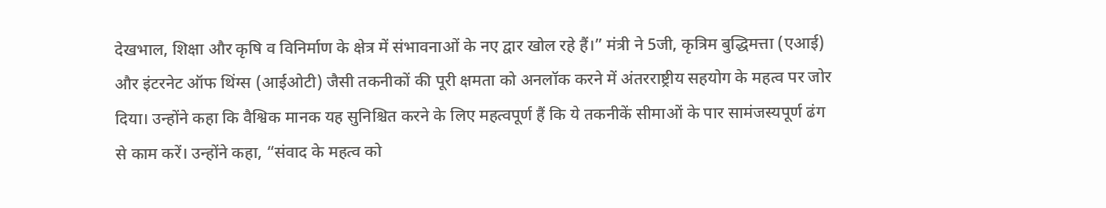देखभाल, शिक्षा और कृषि व विनिर्माण के क्षेत्र में संभावनाओं के नए द्वार खोल रहे हैं।” मंत्री ने 5जी, कृत्रिम बुद्धिमत्ता (एआई) और इंटरनेट ऑफ थिंग्स (आईओटी) जैसी तकनीकों की पूरी क्षमता को अनलॉक करने में अंतरराष्ट्रीय सहयोग के महत्व पर जोर दिया। उन्होंने कहा कि वैश्विक मानक यह सुनिश्चित करने के लिए महत्वपूर्ण हैं कि ये तकनीकें सीमाओं के पार सामंजस्यपूर्ण ढंग से काम करें। उन्होंने कहा, “संवाद के महत्व को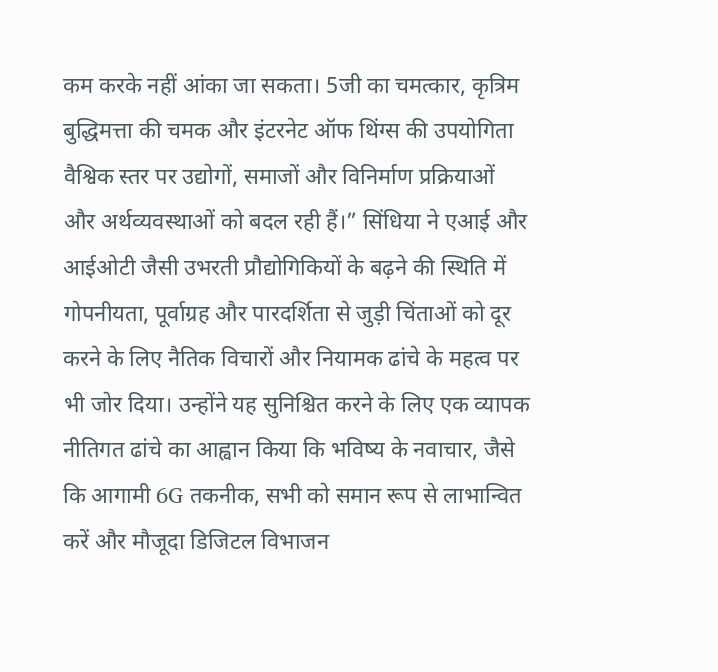कम करके नहीं आंका जा सकता। 5जी का चमत्कार, कृत्रिम बुद्धिमत्ता की चमक और इंटरनेट ऑफ थिंग्स की उपयोगिता वैश्विक स्तर पर उद्योगों, समाजों और विनिर्माण प्रक्रियाओं और अर्थव्यवस्थाओं को बदल रही हैं।” सिंधिया ने एआई और आईओटी जैसी उभरती प्रौद्योगिकियों के बढ़ने की स्थिति में गोपनीयता, पूर्वाग्रह और पारदर्शिता से जुड़ी चिंताओं को दूर करने के लिए नैतिक विचारों और नियामक ढांचे के महत्व पर भी जोर दिया। उन्होंने यह सुनिश्चित करने के लिए एक व्यापक नीतिगत ढांचे का आह्वान किया कि भविष्य के नवाचार, जैसे कि आगामी 6G तकनीक, सभी को समान रूप से लाभान्वित करें और मौजूदा डिजिटल विभाजन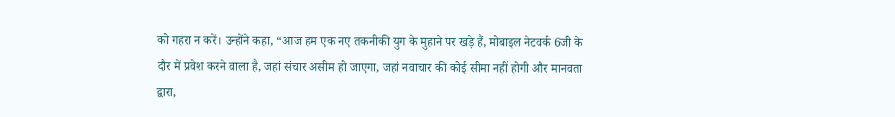को गहरा न करें। उन्होंने कहा, “आज हम एक नए तकनीकी युग के मुहाने पर खड़े हैं, मोबाइल नेटवर्क 6जी के दौर में प्रवेश करने वाला है, जहां संचार असीम हो जाएगा, जहां नवाचार की कोई सीमा नहीं होगी और मानवता द्वारा,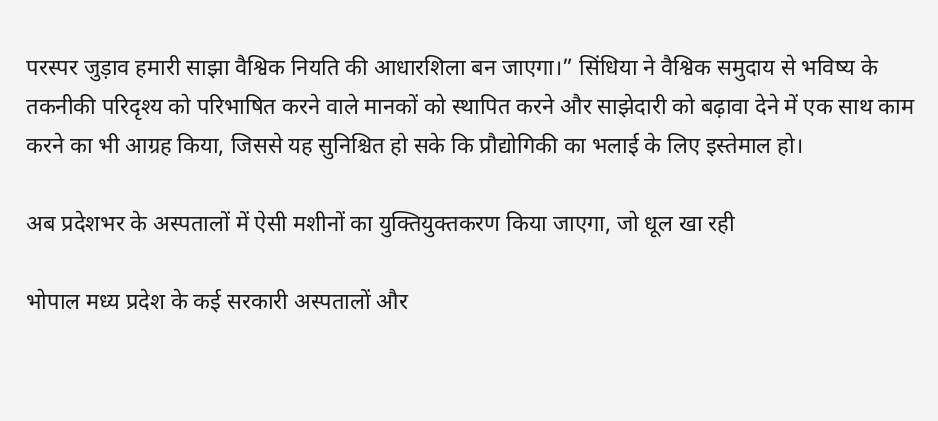परस्पर जुड़ाव हमारी साझा वैश्विक नियति की आधारशिला बन जाएगा।” सिंधिया ने वैश्विक समुदाय से भविष्य के तकनीकी परिदृश्य को परिभाषित करने वाले मानकों को स्थापित करने और साझेदारी को बढ़ावा देने में एक साथ काम करने का भी आग्रह किया, जिससे यह सुनिश्चित हो सके कि प्रौद्योगिकी का भलाई के लिए इस्तेमाल हो।

अब प्रदेशभर के अस्पतालों में ऐसी मशीनों का युक्तियुक्तकरण किया जाएगा, जो धूल खा रही

भोपाल मध्य प्रदेश के कई सरकारी अस्पतालों और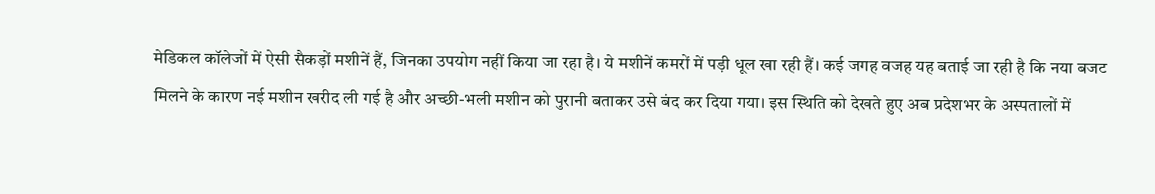मेडिकल कॉलेजों में ऐसी सैकड़ों मशीनें हैं, जिनका उपयोग नहीं किया जा रहा है। ये मशीनें कमरों में पड़ी धूल खा रही हैं। कई जगह वजह यह बताई जा रही है कि नया बजट मिलने के कारण नई मशीन खरीद ली गई है और अच्छी-भली मशीन को पुरानी बताकर उसे बंद कर दिया गया। इस स्थिति को देखते हुए अब प्रदेशभर के अस्पतालों में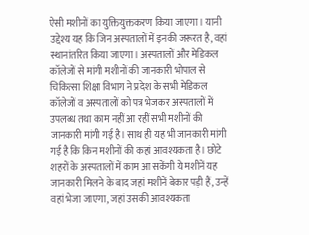ऐसी मशीनों का युक्तियुक्तकरण किया जाएगा। यानी उद्देश्य यह कि जिन अस्पतालों में इनकी जरूरत है, वहां स्थानांतरित किया जाएगा। अस्पतालों और मेडिकल कॉलेजों से मांगी मशीनों की जानकारी भोपाल से चिकित्सा शिक्षा विभाग ने प्रदेश के सभी मेडिकल कॉलेजों व अस्पतालों को पत्र भेजकर अस्पतालों में उपलब्ध तथा काम नहीं आ रहीं सभी मशीनों की जानकारी मांगी गई है। साथ ही यह भी जानकारी मांगी गई है कि किन मशीनों की कहां आवश्यकता है। छोटे शहरों के अस्पतालों में काम आ सकेंगी ये मशीनें यह जानकारी मिलने के बाद जहां मशीनें बेकार पड़ी हैं, उन्हें वहां भेजा जाएगा, जहां उसकी आवश्यकता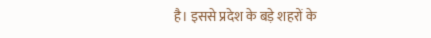है। इससे प्रदेश के बड़े शहरों के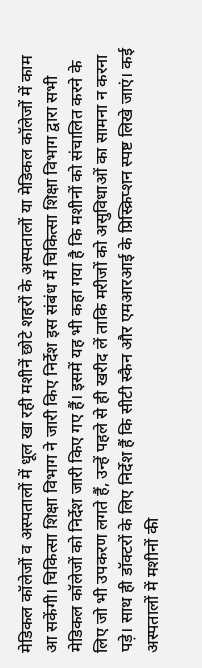मेडिकल कॉलेजों व अस्पतालों में धूल खा रही मशीनें छोटे शहरों के अस्पतालों या मेडिकल कॉलेजों में काम आ सकेंगी। चिकित्सा शिक्षा विभाग ने जारी किए निर्देश इस संबंध में चिकित्सा शिक्षा विभाग द्वारा सभी मेडिकल कॉलेजों को निर्देश जारी किए गए हैं। इसमें यह भी कहा गया है कि मशीनों को संचालित करने के लिए जो भी उपकरण लगते हैं, उन्हें पहले से ही खरीद लें ताकि मरीजों को असुविधाओं का सामना न करना पड़े। साथ ही डॉक्टरों के लिए निर्देश हैं कि सीटी स्कैन और एमआरआई के प्रिस्क्रिप्शन स्पष्ट लिखे जाएं। कई अस्पतालों में मशीनों की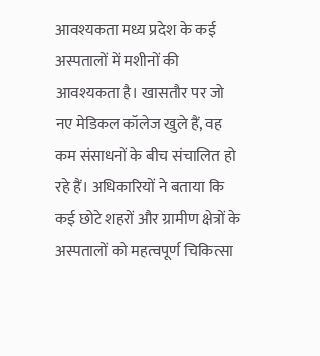आवश्यकता मध्य प्रदेश के कई अस्पतालों में मशीनों की आवश्यकता है। खासतौर पर जो नए मेडिकल कॉलेज खुले हैं, वह कम संसाधनों के बीच संचालित हो रहे हैं। अधिकारियों ने बताया कि कई छोटे शहरों और ग्रामीण क्षेत्रों के अस्पतालों को महत्वपूर्ण चिकित्सा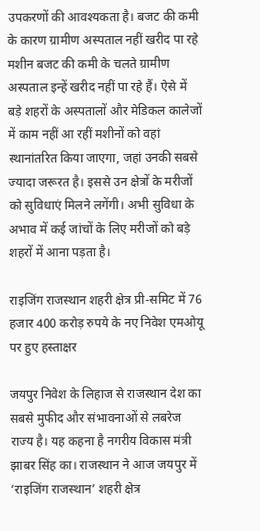उपकरणों की आवश्यकता है। बजट की कमी के कारण ग्रामीण अस्पताल नहीं खरीद पा रहे मशीन बजट की कमी के चलते ग्रामीण अस्पताल इन्हें खरीद नहीं पा रहे हैं। ऐसे में बड़े शहरों के अस्पतालों और मेडिकल कालेजों में काम नहीं आ रहीं मशीनों को वहां स्थानांतरित किया जाएगा, जहां उनकी सबसे ज्यादा जरूरत है। इससे उन क्षेत्रों के मरीजों को सुविधाएं मिलने लगेंगी। अभी सुविधा के अभाव में कई जांचों के लिए मरीजों को बड़े शहरों में आना पड़ता है।

राइजिंग राजस्थान शहरी क्षेत्र प्री-समिट में 76 हजार 400 करोड़ रुपये के नए निवेश एमओयू पर हुए हस्ताक्षर

जयपुर निवेश के लिहाज से राजस्थान देश का सबसे मुफीद और संभावनाओं से लबरेज राज्य है। यह कहना है नगरीय विकास मंत्री झाबर सिंह का। राजस्थान ने आज जयपुर में ‘राइजिंग राजस्थान’ शहरी क्षेत्र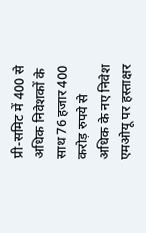प्री-समिट में 400 से अधिक निवेशकों के साथ 76 हजार 400 करोड़ रुपये से अधिक के नए निवेश एमओयू पर हस्ताक्षर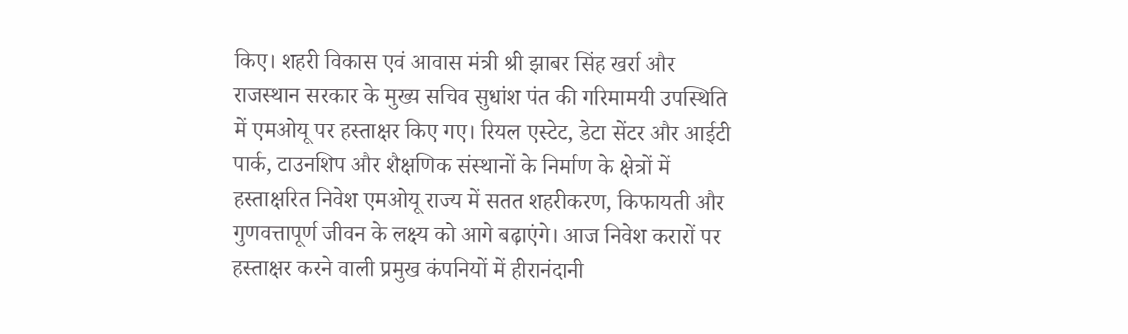किए। शहरी विकास एवं आवास मंत्री श्री झाबर सिंह खर्रा और राजस्थान सरकार के मुख्य सचिव सुधांश पंत की गरिमामयी उपस्थिति में एमओयू पर हस्ताक्षर किए गए। रियल एस्टेट, डेटा सेंटर और आईटी पार्क, टाउनशिप और शैक्षणिक संस्थानों के निर्माण के क्षेत्रों में हस्ताक्षरित निवेश एमओयू राज्य में सतत शहरीकरण, किफायती और गुणवत्तापूर्ण जीवन के लक्ष्य को आगे बढ़ाएंगे। आज निवेश करारों पर हस्ताक्षर करने वाली प्रमुख कंपनियों में हीरानंदानी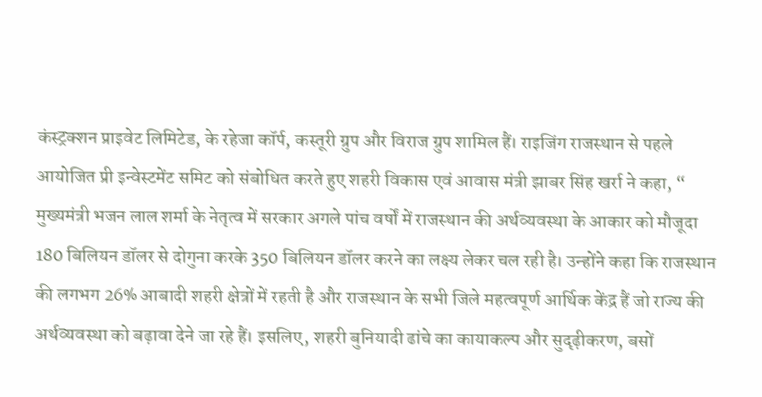कंस्ट्रक्शन प्राइवेट लिमिटेड, के रहेजा कॉर्प, कस्तूरी ग्रुप और विराज ग्रुप शामिल हैं। राइजिंग राजस्थान से पहले आयोजित प्री इन्वेस्टमेंट समिट को संबोधित करते हुए शहरी विकास एवं आवास मंत्री झाबर सिंह खर्रा ने कहा, “ मुख्यमंत्री भजन लाल शर्मा के नेतृत्व में सरकार अगले पांच वर्षों में राजस्थान की अर्थव्यवस्था के आकार को मौजूदा 180 बिलियन डॉलर से दोगुना करके 350 बिलियन डॉलर करने का लक्ष्य लेकर चल रही है। उन्होंने कहा कि राजस्थान की लगभग 26% आबादी शहरी क्षेत्रों में रहती है और राजस्थान के सभी जिले महत्वपूर्ण आर्थिक केंद्र हैं जो राज्य की अर्थव्यवस्था को बढ़ावा देने जा रहे हैं। इसलिए, शहरी बुनियादी ढांचे का कायाकल्प और सुदृढ़ीकरण, बसों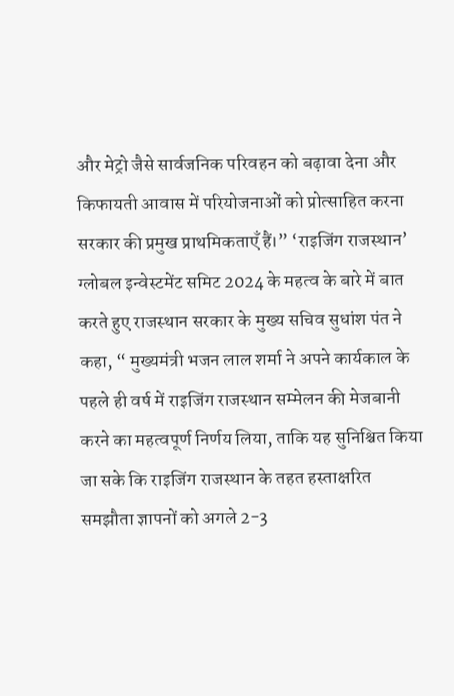और मेट्रो जैसे सार्वजनिक परिवहन को बढ़ावा देना और किफायती आवास में परियोजनाओं को प्रोत्साहित करना सरकार की प्रमुख प्राथमिकताएँ हैं।” ‘राइजिंग राजस्थान’ ग्लोबल इन्वेस्टमेंट समिट 2024 के महत्व के बारे में बात करते हुए राजस्थान सरकार के मुख्य सचिव सुधांश पंत ने कहा, “ मुख्यमंत्री भजन लाल शर्मा ने अपने कार्यकाल के पहले ही वर्ष में राइजिंग राजस्थान सम्मेलन की मेजबानी करने का महत्वपूर्ण निर्णय लिया, ताकि यह सुनिश्चित किया जा सके कि राइजिंग राजस्थान के तहत हस्ताक्षरित समझौता ज्ञापनों को अगले 2-3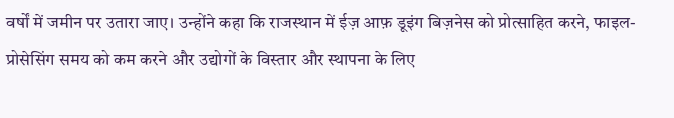वर्षों में जमीन पर उतारा जाए। उन्होंने कहा कि राजस्थान में ईज़ आफ़ डूइंग बिज़नेस को प्रोत्साहित करने, फाइल-प्रोसेसिंग समय को कम करने और उद्योगों के विस्तार और स्थापना के लिए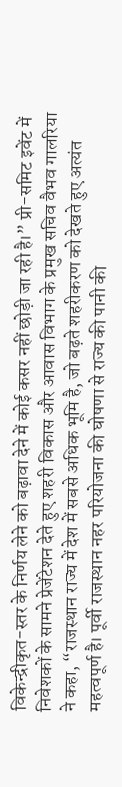विकेन्द्रीकृत-स्तर के निर्णय लेने को बढ़ावा देने में कोई कसर नहीं छोड़ी जा रही है।” प्री-समिट इवेंट में निवेशकों के सामने प्रेजेंटेशन देते हुए शहरी विकास और आवास विभाग के प्रमुख सचिव वैभव गालरिया ने कहा, “राजस्थान राज्य में देश में सबसे अधिक भूमि है, जो बढ़ते शहरीकरण को देखते हुए अत्यंत महत्वपूर्ण है। पूर्वी राजस्थान नहर परियोजना की घोषणा से राज्य की पानी की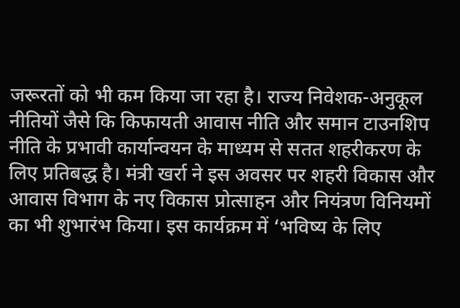जरूरतों को भी कम किया जा रहा है। राज्य निवेशक-अनुकूल नीतियों जैसे कि किफायती आवास नीति और समान टाउनशिप नीति के प्रभावी कार्यान्वयन के माध्यम से सतत शहरीकरण के लिए प्रतिबद्ध है। मंत्री खर्रा ने इस अवसर पर शहरी विकास और आवास विभाग के नए विकास प्रोत्साहन और नियंत्रण विनियमों का भी शुभारंभ किया। इस कार्यक्रम में ‘भविष्य के लिए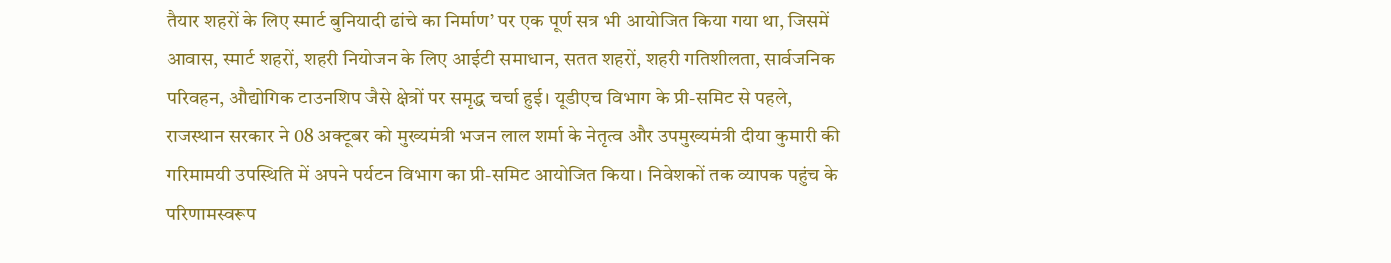तैयार शहरों के लिए स्मार्ट बुनियादी ढांचे का निर्माण’ पर एक पूर्ण सत्र भी आयोजित किया गया था, जिसमें आवास, स्मार्ट शहरों, शहरी नियोजन के लिए आईटी समाधान, सतत शहरों, शहरी गतिशीलता, सार्वजनिक परिवहन, औद्योगिक टाउनशिप जैसे क्षेत्रों पर समृद्ध चर्चा हुई। यूडीएच विभाग के प्री-समिट से पहले, राजस्थान सरकार ने 08 अक्टूबर को मुख्यमंत्री भजन लाल शर्मा के नेतृत्व और उपमुख्यमंत्री दीया कुमारी की गरिमामयी उपस्थिति में अपने पर्यटन विभाग का प्री-समिट आयोजित किया। निवेशकों तक व्यापक पहुंच के परिणामस्वरूप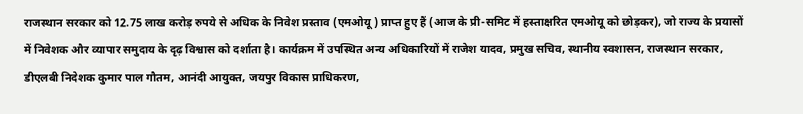राजस्थान सरकार को 12.75 लाख करोड़ रुपये से अधिक के निवेश प्रस्ताव (एमओयू) प्राप्त हुए हैं (आज के प्री-समिट में हस्ताक्षरित एमओयू को छोड़कर), जो राज्य के प्रयासों में निवेशक और व्यापार समुदाय के दृढ़ विश्वास को दर्शाता है। कार्यक्रम में उपस्थित अन्य अधिकारियों में राजेश यादव, प्रमुख सचिव, स्थानीय स्वशासन, राजस्थान सरकार, डीएलबी निदेशक कुमार पाल गौतम, आनंदी आयुक्त, जयपुर विकास प्राधिकरण,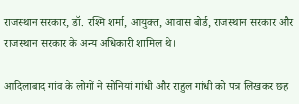राजस्थान सरकार, डॉ. रश्मि शर्मा, आयुक्त, आवास बोर्ड, राजस्थान सरकार और राजस्थान सरकार के अन्य अधिकारी शामिल थे।

आदिलाबाद गांव के लोगों ने सोनियां गांधी और राहुल गांधी को पत्र लिखकर छह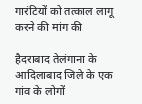गारंटियों को तत्काल लागू करने की मांग की

हैदराबाद तेलंगाना के आदिलाबाद जिले के एक गांव के लोगों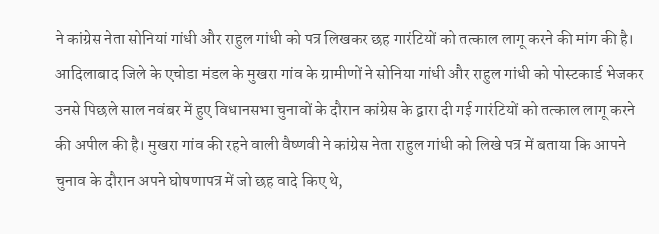ने कांग्रेस नेता सोनियां गांधी और राहुल गांधी को पत्र लिखकर छह गारंटियों को तत्काल लागू करने की मांग की है। आदिलाबाद जिले के एचोडा मंडल के मुखरा गांव के ग्रामीणों ने सोनिया गांधी और राहुल गांधी को पोस्टकार्ड भेजकर उनसे पिछले साल नवंबर में हुए विधानसभा चुनावों के दौरान कांग्रेस के द्वारा दी गई गारंटियों को तत्काल लागू करने की अपील की है। मुखरा गांव की रहने वाली वैष्णवी ने कांग्रेस नेता राहुल गांधी को लिखे पत्र में बताया कि आपने चुनाव के दौरान अपने घोषणापत्र में जो छह वादे किए थे,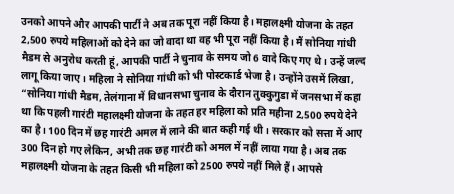उनको आपने और आपकी पार्टी ने अब तक पूरा नहीं किया है। महालक्ष्मी योजना के तहत 2,500 रुपये महिलाओं को देने का जो वादा था वह भी पूरा नहीं किया है। मैं सोनिया गांधी मैडम से अनुरोध करती हूं, आपकी पार्टी ने चुनाव के समय जो 6 वादे किए गए थे। उन्हें जल्द लागू किया जाए। महिला ने सोनिया गांधी को भी पोस्टकार्ड भेजा है। उन्होंने उसमें लिखा, “सोनिया गांधी मैडम, तेलंगाना में विधानसभा चुनाव के दौरान तुक्कुगुडा में जनसभा में कहा था कि पहली गारंटी महालक्ष्मी योजना के तहत हर महिला को प्रति महीना 2,500 रुपये देने का है। 100 दिन में छह गारंटी अमल में लाने की बात कही गई थी। सरकार को सत्ता में आए 300 दिन हो गए लेकिन, अभी तक छह गारंटी को अमल में नहीं लाया गया है। अब तक महालक्ष्मी योजना के तहत किसी भी महिला को 2500 रुपये नहीं मिले हैं। आपसे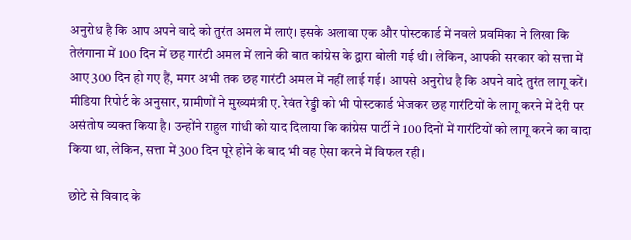अनुरोध है कि आप अपने वादे को तुरंत अमल में लाएं। इसके अलावा एक और पोस्टकार्ड में नवले प्रवमिका ने लिखा कि तेलंगाना में 100 दिन में छह गारंटी अमल में लाने की बात कांग्रेस के द्वारा बोली गई थी। लेकिन, आपकी सरकार को सत्ता में आए 300 दिन हो गए हैं, मगर अभी तक छह गारंटी अमल में नहीं लाई गई। आपसे अनुरोध है कि अपने वादे तुरंत लागू करें। मीडिया रिपोर्ट के अनुसार, ग्रामीणों ने मुख्यमंत्री ए. रेवंत रेड्डी को भी पोस्टकार्ड भेजकर छह गारंटियों के लागू करने में देरी पर असंतोष व्यक्त किया है। उन्होंने राहुल गांधी को याद दिलाया कि कांग्रेस पार्टी ने 100 दिनों में गारंटियों को लागू करने का वादा किया था, लेकिन, सत्ता में 300 दिन पूरे होने के बाद भी वह ऐसा करने में विफल रही।

छोटे से विवाद के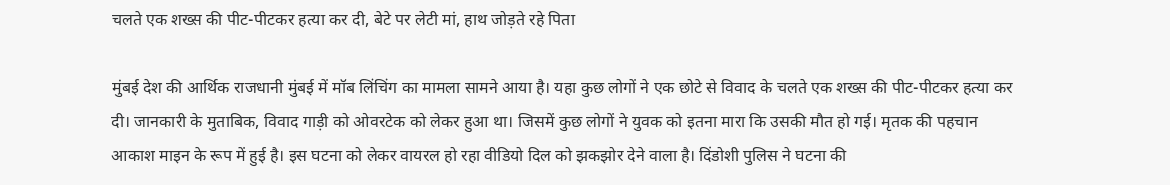चलते एक शख्स की पीट-पीटकर हत्या कर दी, बेटे पर लेटी मां, हाथ जोड़ते रहे पिता

मुंबई देश की आर्थिक राजधानी मुंबई में मॉब लिंचिंग का मामला सामने आया है। यहा कुछ लोगों ने एक छोटे से विवाद के चलते एक शख्स की पीट-पीटकर हत्या कर दी। जानकारी के मुताबिक, विवाद गाड़ी को ओवरटेक को लेकर हुआ था। जिसमें कुछ लोगों ने युवक को इतना मारा कि उसकी मौत हो गई। मृतक की पहचान आकाश माइन के रूप में हुई है। इस घटना को लेकर वायरल हो रहा वीडियो दिल को झकझोर देने वाला है। दिंडोशी पुलिस ने घटना की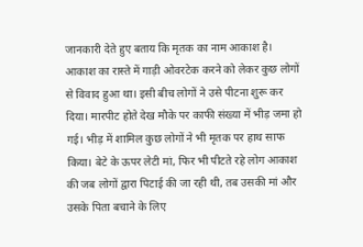जानकारी देते हुए बताय कि मृतक का नाम आकाश है। आकाश का रास्ते में गाड़ी ओवरटेक करने को लेकर कुछ लोगों से विवाद हुआ था। इसी बीच लोगों ने उसे पीटना शुरू कर दिया। मारपीट होते देख मौके पर काफी संख्या में भीड़ जमा हो गई। भीड़ में शामिल कुछ लोगों ने भी मृतक पर हाथ साफ किया। बेटे के ऊपर लेटी मां, फिर भी पीटते रहे लोग आकाश की जब लोगों द्वारा पिटाई की जा रही थी, तब उसकी मां और उसके पिता बचाने के लिए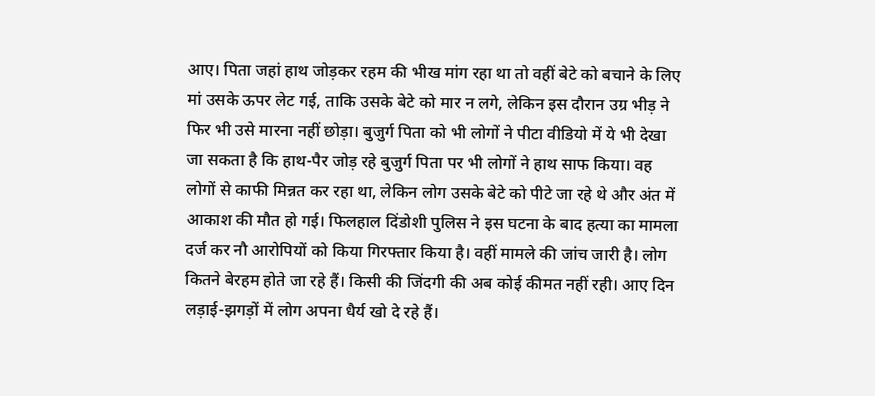आए। पिता जहां हाथ जोड़कर रहम की भीख मांग रहा था तो वहीं बेटे को बचाने के लिए मां उसके ऊपर लेट गई, ताकि उसके बेटे को मार न लगे, लेकिन इस दौरान उग्र भीड़ ने फिर भी उसे मारना नहीं छोड़ा। बुजुर्ग पिता को भी लोगों ने पीटा वीडियो में ये भी देखा जा सकता है कि हाथ-पैर जोड़ रहे बुजुर्ग पिता पर भी लोगों ने हाथ साफ किया। वह लोगों से काफी मिन्नत कर रहा था, लेकिन लोग उसके बेटे को पीटे जा रहे थे और अंत में आकाश की मौत हो गई। फिलहाल दिंडोशी पुलिस ने इस घटना के बाद हत्या का मामला दर्ज कर नौ आरोपियों को किया गिरफ्तार किया है। वहीं मामले की जांच जारी है। लोग कितने बेरहम होते जा रहे हैं। किसी की जिंदगी की अब कोई कीमत नहीं रही। आए दिन लड़ाई-झगड़ों में लोग अपना धैर्य खो दे रहे हैं।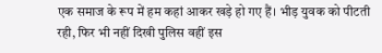एक समाज के रूप में हम कहां आकर खड़े हो गए हैं। भीड़ युवक को पीटती रही, फिर भी नहीं दिखी पुलिस वहीं इस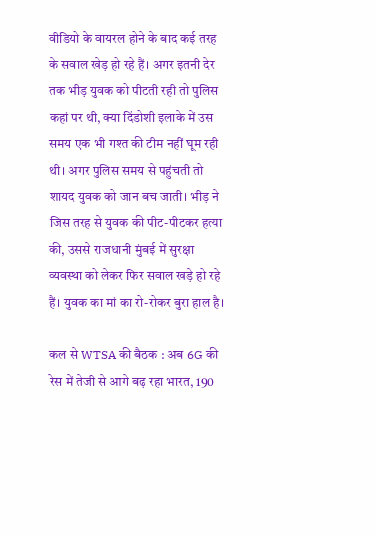वीडियो के वायरल होने के बाद कई तरह के सवाल खेड़ हो रहे हैं। अगर इतनी देर तक भीड़ युवक को पीटती रही तो पुलिस कहां पर थी, क्या दिंडोशी इलाके में उस समय एक भी गश्त की टीम नहीं घूम रही थी। अगर पुलिस समय से पहुंचती तो शायद युवक को जान बच जाती। भीड़ ने जिस तरह से युवक की पीट-पीटकर हत्या की, उससे राजधानी मुंबई में सुरक्षा व्यवस्था को लेकर फिर सवाल खड़े हो रहे हैं। युवक का मां का रो-रोकर बुरा हाल है।

कल से WTSA की बैठक : अब 6G की रेस में तेजी से आगे बढ़ रहा भारत, 190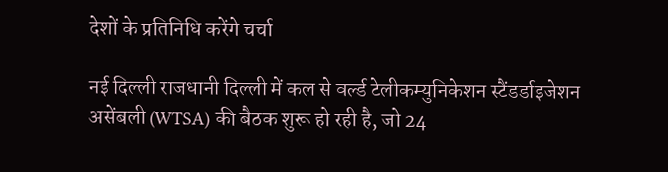देशों के प्रतिनिधि करेंगे चर्चा

नई दिल्ली राजधानी दिल्ली में कल से वर्ल्ड टेलीकम्युनिकेशन स्टैंडर्डाइजेशन असेंबली (WTSA) की बैठक शुरू हो रही है, जो 24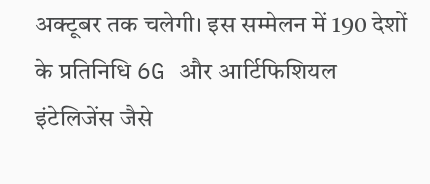अक्टूबर तक चलेगी। इस सम्मेलन में 190 देशों के प्रतिनिधि 6G और आर्टिफिशियल इंटेलिजेंस जैसे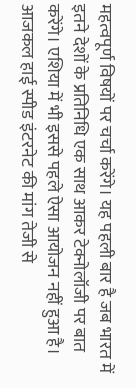महत्वपूर्ण विषयों पर चर्चा करेंगे। यह पहली बार है जब भारत में इतने देशों के प्रतिनिधि एक साथ आकर टेक्नोलॉजी पर बात करेंगे। एशिया में भी इससे पहले ऐसा आयोजन नहीं हुआ है। आजकल हाई स्पीड इंटरनेट की मांग तेजी से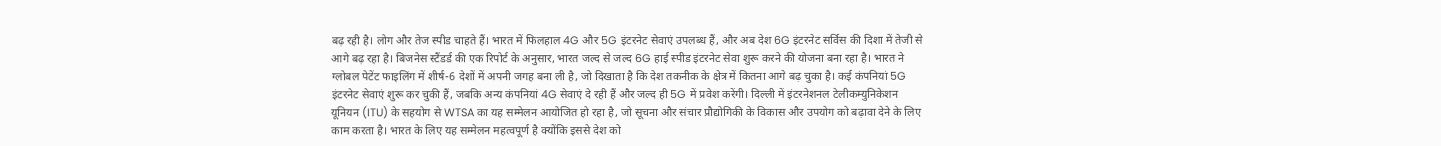बढ़ रही है। लोग और तेज स्पीड चाहते हैं। भारत में फिलहाल 4G और 5G इंटरनेट सेवाएं उपलब्ध हैं, और अब देश 6G इंटरनेट सर्विस की दिशा में तेजी से आगे बढ़ रहा है। बिजनेस स्टैंडर्ड की एक रिपोर्ट के अनुसार, भारत जल्द से जल्द 6G हाई स्पीड इंटरनेट सेवा शुरू करने की योजना बना रहा है। भारत ने ग्लोबल पेटेंट फाइलिंग में शीर्ष-6 देशों में अपनी जगह बना ली है, जो दिखाता है कि देश तकनीक के क्षेत्र में कितना आगे बढ़ चुका है। कई कंपनियां 5G इंटरनेट सेवाएं शुरू कर चुकी हैं, जबकि अन्य कंपनियां 4G सेवाएं दे रही हैं और जल्द ही 5G में प्रवेश करेंगी। दिल्ली में इंटरनेशनल टेलीकम्युनिकेशन यूनियन (ITU) के सहयोग से WTSA का यह सम्मेलन आयोजित हो रहा है, जो सूचना और संचार प्रौद्योगिकी के विकास और उपयोग को बढ़ावा देने के लिए काम करता है। भारत के लिए यह सम्मेलन महत्वपूर्ण है क्योंकि इससे देश को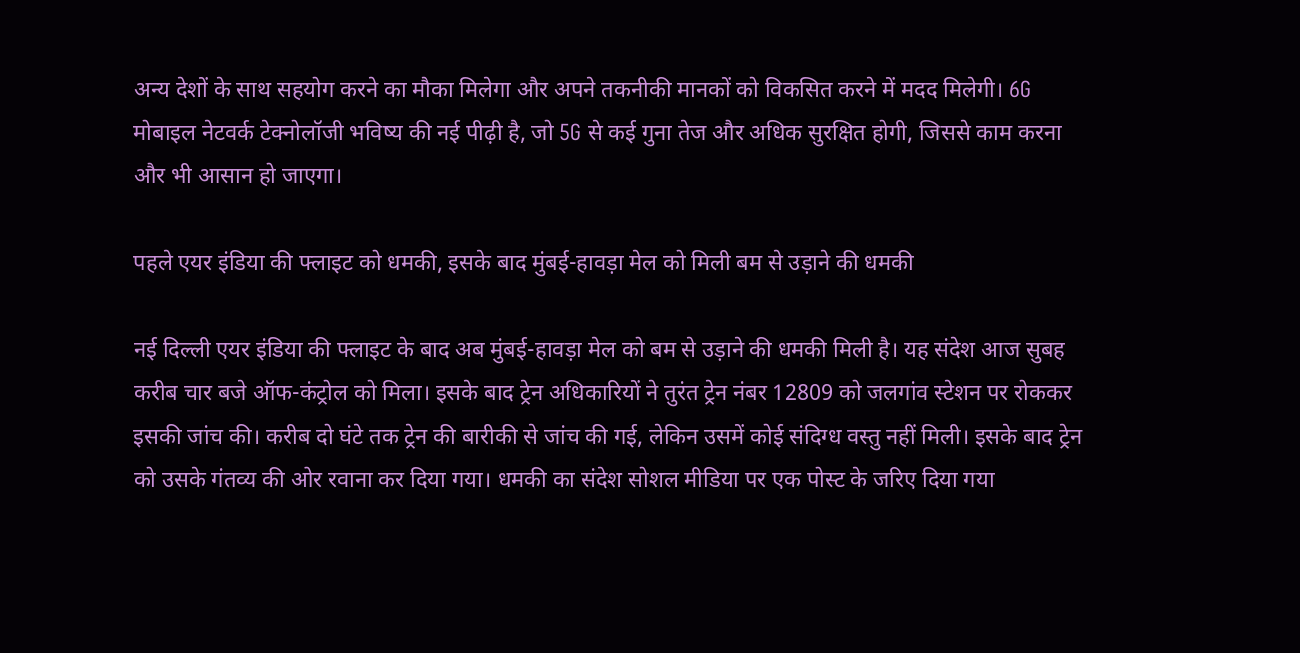अन्य देशों के साथ सहयोग करने का मौका मिलेगा और अपने तकनीकी मानकों को विकसित करने में मदद मिलेगी। 6G मोबाइल नेटवर्क टेक्नोलॉजी भविष्य की नई पीढ़ी है, जो 5G से कई गुना तेज और अधिक सुरक्षित होगी, जिससे काम करना और भी आसान हो जाएगा।

पहले एयर इंडिया की फ्लाइट को धमकी, इसके बाद मुंबई-हावड़ा मेल को मिली बम से उड़ाने की धमकी

नई दिल्ली एयर इंडिया की फ्लाइट के बाद अब मुंबई-हावड़ा मेल को बम से उड़ाने की धमकी मिली है। यह संदेश आज सुबह करीब चार बजे ऑफ-कंट्रोल को मिला। इसके बाद ट्रेन अधिकारियों ने तुरंत ट्रेन नंबर 12809 को जलगांव स्टेशन पर रोककर इसकी जांच की। करीब दो घंटे तक ट्रेन की बारीकी से जांच की गई, लेकिन उसमें कोई संदिग्ध वस्तु नहीं मिली। इसके बाद ट्रेन को उसके गंतव्य की ओर रवाना कर दिया गया। धमकी का संदेश सोशल मीडिया पर एक पोस्ट के जरिए दिया गया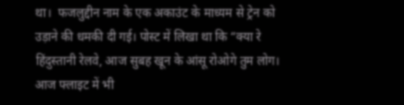था।  फजलुद्दीन नाम के एक अकाउंट के माध्यम से ट्रेन को उड़ाने की धमकी दी गई। पोस्ट में लिखा था कि “क्या रे हिंदुस्तानी रेलवे, आज सुबह खून के आंसू रोओगे तुम लोग। आज फ्लाइट में भी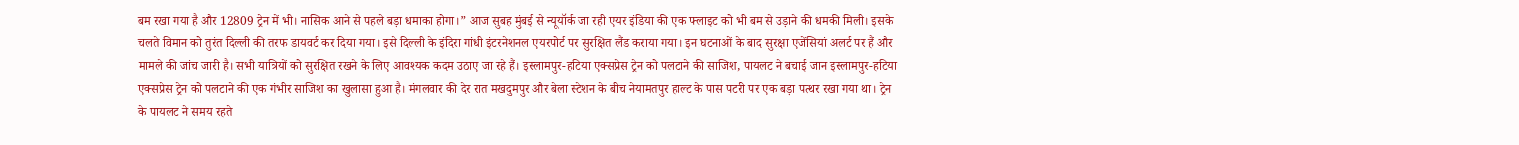बम रखा गया है और 12809 ट्रेन में भी। नासिक आने से पहले बड़ा धमाका होगा।” आज सुबह मुंबई से न्यूयॉर्क जा रही एयर इंडिया की एक फ्लाइट को भी बम से उड़ाने की धमकी मिली। इसके चलते विमान को तुरंत दिल्ली की तरफ डायवर्ट कर दिया गया। इसे दिल्ली के इंदिरा गांधी इंटरनेशनल एयरपोर्ट पर सुरक्षित लैंड कराया गया। इन घटनाओं के बाद सुरक्षा एजेंसियां अलर्ट पर हैं और मामले की जांच जारी है। सभी यात्रियों को सुरक्षित रखने के लिए आवश्यक कदम उठाए जा रहे हैं। इस्लामपुर-हटिया एक्सप्रेस ट्रेन को पलटाने की साजिश, पायलट ने बचाई जान इस्लामपुर-हटिया एक्सप्रेस ट्रेन को पलटाने की एक गंभीर साजिश का खुलासा हुआ है। मंगलवार की देर रात मखदुमपुर और बेला स्टेशन के बीच नेयामतपुर हाल्ट के पास पटरी पर एक बड़ा पत्थर रखा गया था। ट्रेन के पायलट ने समय रहते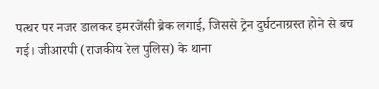पत्थर पर नजर डालकर इमरजेंसी ब्रेक लगाई, जिससे ट्रेन दुर्घटनाग्रस्त होने से बच गई। जीआरपी (राजकीय रेल पुलिस) के थाना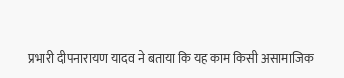प्रभारी दीपनारायण यादव ने बताया कि यह काम किसी असामाजिक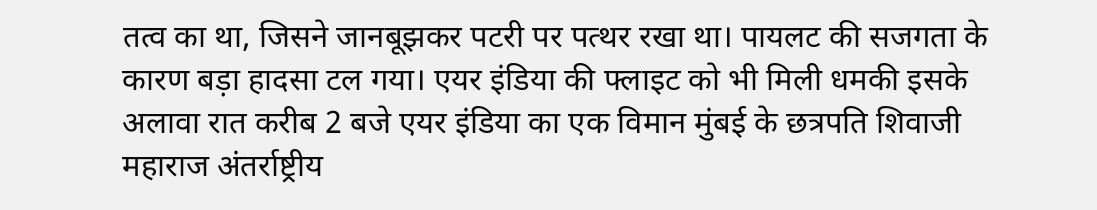तत्व का था, जिसने जानबूझकर पटरी पर पत्थर रखा था। पायलट की सजगता के कारण बड़ा हादसा टल गया। एयर इंडिया की फ्लाइट को भी मिली धमकी इसके अलावा रात करीब 2 बजे एयर इंडिया का एक विमान मुंबई के छत्रपति शिवाजी महाराज अंतर्राष्ट्रीय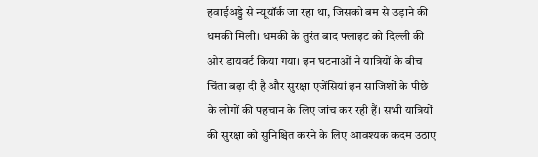हवाईअड्डे से न्यूयॉर्क जा रहा था, जिसको बम से उड़ाने की धमकी मिली। धमकी के तुरंत बाद फ्लाइट को दिल्ली की ओर डायवर्ट किया गया। इन घटनाओं ने यात्रियों के बीच चिंता बढ़ा दी है और सुरक्षा एजेंसियां इन साजिशों के पीछे के लोगों की पहचान के लिए जांच कर रही हैं। सभी यात्रियों की सुरक्षा को सुनिश्चित करने के लिए आवश्यक कदम उठाए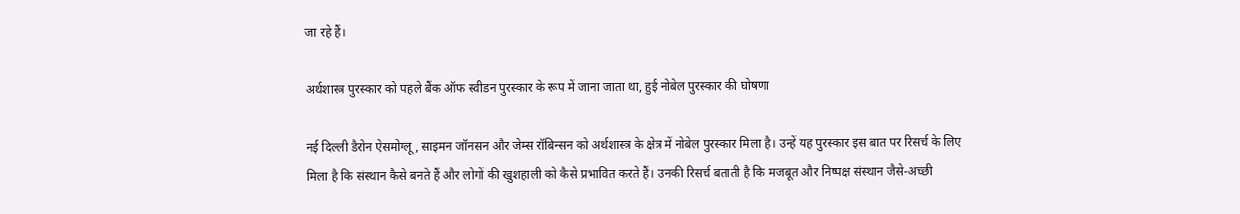जा रहे हैं।

अर्थशास्त्र पुरस्कार को पहले बैंक ऑफ स्वीडन पुरस्कार के रूप में जाना जाता था, हुई नोबेल पुरस्कार की घोषणा

नई दिल्‍ली डैरोन ऐसमोग्लू, साइमन जॉनसन और जेम्स रॉबिन्सन को अर्थशास्त्र के क्षेत्र में नोबेल पुरस्कार मिला है। उन्हें यह पुरस्कार इस बात पर रिसर्च के लिए मिला है कि संस्थान कैसे बनते हैं और लोगों की खुशहाली को कैसे प्रभावित करते हैं। उनकी रिसर्च बताती है कि मजबूत और निष्पक्ष संस्थान जैसे-अच्छी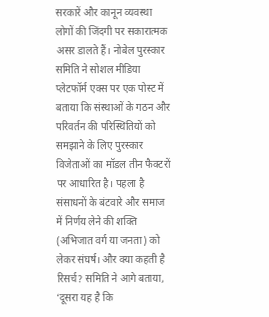सरकारें और कानून व्यवस्था लोगों की जिंदगी पर सकारात्मक असर डालते हैं। नोबेल पुरस्कार समिति ने सोशल मीडिया प्‍लेटफॉर्म एक्‍स पर एक पोस्ट में बताया कि संस्थाओं के गठन और परिवर्तन की परिस्थितियों को समझाने के लिए पुरस्कार विजेताओं का मॉडल तीन फैक्‍टरों पर आधारित है। पहला है संसाधनों के बंटवारे और समाज में निर्णय लेने की शक्ति (अभिजात वर्ग या जनता) को लेकर संघर्ष। और क्‍या कहती है र‍िसर्च? सम‍ित‍ि ने आगे बताया, ‘दूसरा यह है कि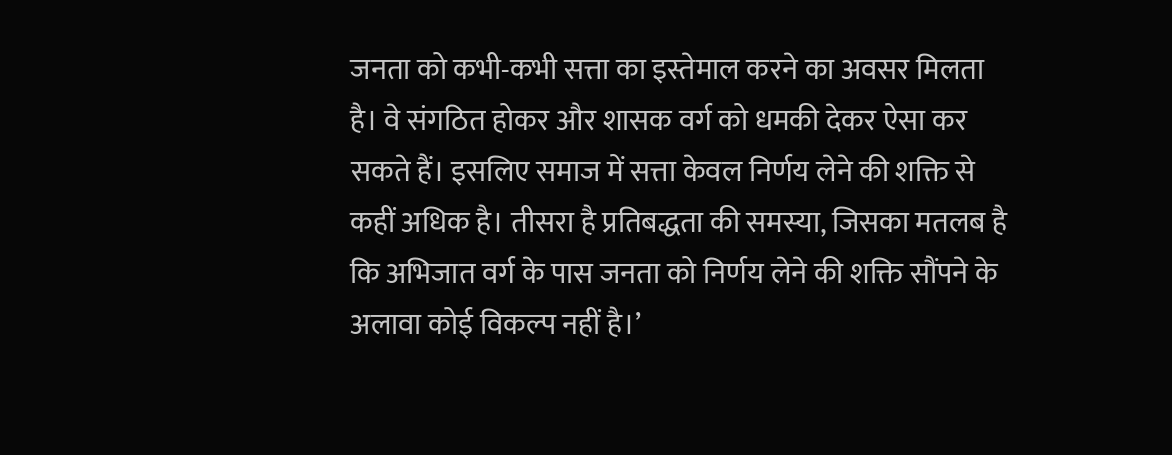जनता को कभी-कभी सत्ता का इस्तेमाल करने का अवसर मिलता है। वे संगठित होकर और शासक वर्ग को धमकी देकर ऐसा कर सकते हैं। इसलिए समाज में सत्ता केवल निर्णय लेने की शक्ति से कहीं अधिक है। तीसरा है प्रतिबद्धता की समस्या, जिसका मतलब है कि अभिजात वर्ग के पास जनता को निर्णय लेने की शक्ति सौंपने के अलावा कोई विकल्प नहीं है।’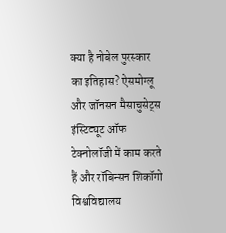क्‍या है नोबेल पुरस्‍कार का इतिहास? ऐसमोग्लू और जॉनसन मैसाचुसेट्स इंस्टिट्यूट ऑफ टेक्नोलॉजी में काम करते हैं और रॉबिन्सन शिकॉगो विश्वविद्यालय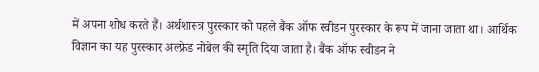में अपना शोध करते हैं। अर्थशास्त्र पुरस्कार को पहले बैंक ऑफ स्वीडन पुरस्कार के रूप में जाना जाता था। आर्थिक विज्ञान का यह पुरस्कार अल्फ्रेड नोबेल की स्मृति दिया जाता है। बैंक ऑफ स्वीडन ने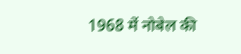1968 में नोबेल की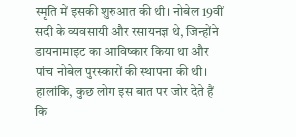स्मृति में इसकी शुरुआत की थी। नोबेल 19वीं सदी के व्यवसायी और रसायनज्ञ थे, जिन्होंने डायनामाइट का आविष्कार किया था और पांच नोबेल पुरस्कारों की स्थापना की थी। हालांकि, कुछ लोग इस बात पर जोर देते हैं कि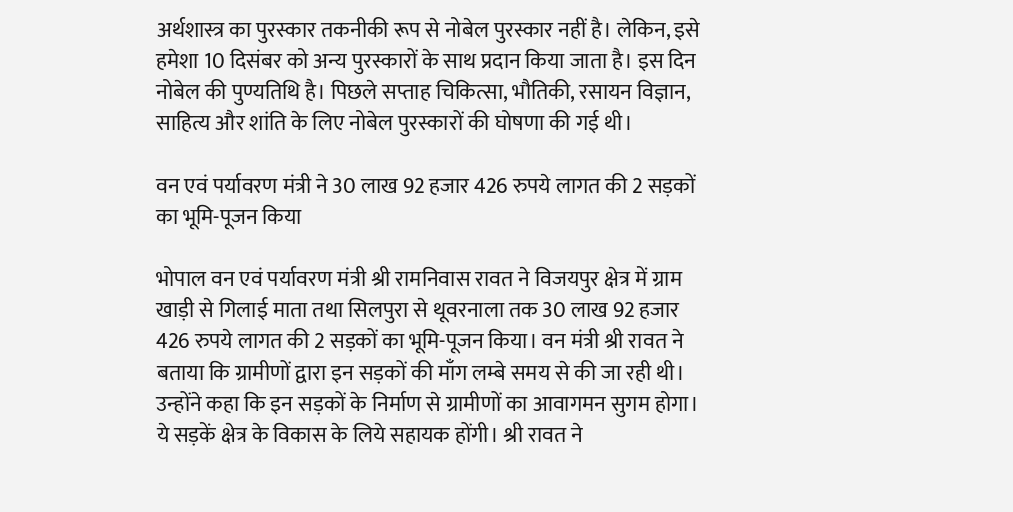अर्थशास्त्र का पुरस्कार तकनीकी रूप से नोबेल पुरस्कार नहीं है। लेकिन, इसे हमेशा 10 दिसंबर को अन्य पुरस्कारों के साथ प्रदान किया जाता है। इस दिन नोबेल की पुण्यतिथि है। पिछले सप्ताह चिकित्सा, भौतिकी, रसायन विज्ञान, साहित्य और शांति के लिए नोबेल पुरस्कारों की घोषणा की गई थी।

वन एवं पर्यावरण मंत्री ने 30 लाख 92 हजार 426 रुपये लागत की 2 सड़कों का भूमि-पूजन किया

भोपाल वन एवं पर्यावरण मंत्री श्री रामनिवास रावत ने विजयपुर क्षेत्र में ग्राम खाड़ी से गिलाई माता तथा सिलपुरा से थूवरनाला तक 30 लाख 92 हजार 426 रुपये लागत की 2 सड़कों का भूमि-पूजन किया। वन मंत्री श्री रावत ने बताया कि ग्रामीणों द्वारा इन सड़कों की माँग लम्बे समय से की जा रही थी। उन्होंने कहा कि इन सड़कों के निर्माण से ग्रामीणों का आवागमन सुगम होगा। ये सड़कें क्षेत्र के विकास के लिये सहायक होंगी। श्री रावत ने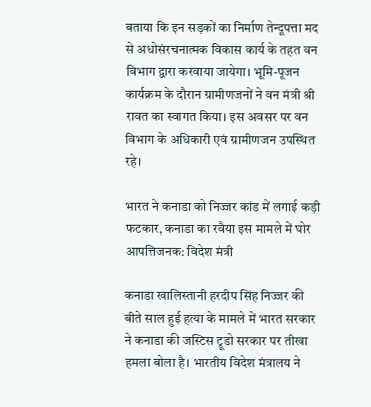बताया कि इन सड़कों का निर्माण तेन्दूपत्ता मद से अधोसंरचनात्मक विकास कार्य के तहत वन विभाग द्वारा करवाया जायेगा। भूमि-पूजन कार्यक्रम के दौरान ग्रामीणजनों ने वन मंत्री श्री रावत का स्वागत किया। इस अवसर पर वन विभाग के अधिकारी एवं ग्रामीणजन उपस्थित रहे।

भारत ने कनाडा को निज्जर कांड में लगाई कड़ी फटकार, कनाडा का रवैया इस मामले में घोर आपत्तिजनक: विदेश मंत्री

कनाडा खालिस्तानी हरदीप सिंह निज्जर की बीते साल हुई हत्या के मामले में भारत सरकार ने कनाडा की जस्टिस ट्रूडो सरकार पर तीखा हमला बोला है। भारतीय विदेश मंत्रालय ने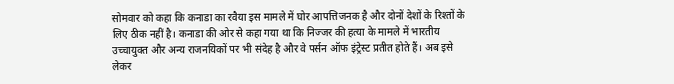सोमवार को कहा कि कनाडा का रवैया इस मामले में घोर आपत्तिजनक है और दोनों देशों के रिश्तों के लिए ठीक नहीं है। कनाडा की ओर से कहा गया था कि निज्जर की हत्या के मामले में भारतीय उच्चायुक्त और अन्य राजनयिकों पर भी संदेह है और वे पर्सन ऑफ इंट्रेस्ट प्रतीत होते हैं। अब इसे लेकर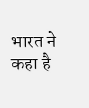भारत ने कहा है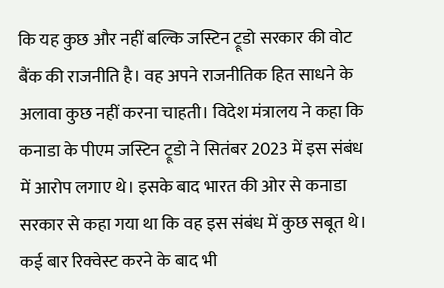कि यह कुछ और नहीं बल्कि जस्टिन ट्रूडो सरकार की वोट बैंक की राजनीति है। वह अपने राजनीतिक हित साधने के अलावा कुछ नहीं करना चाहती। विदेश मंत्रालय ने कहा कि कनाडा के पीएम जस्टिन ट्रूडो ने सितंबर 2023 में इस संबंध में आरोप लगाए थे। इसके बाद भारत की ओर से कनाडा सरकार से कहा गया था कि वह इस संबंध में कुछ सबूत थे। कई बार रिक्वेस्ट करने के बाद भी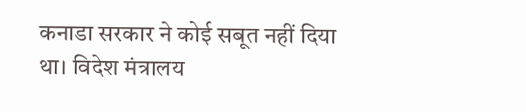कनाडा सरकार ने कोई सबूत नहीं दिया था। विदेश मंत्रालय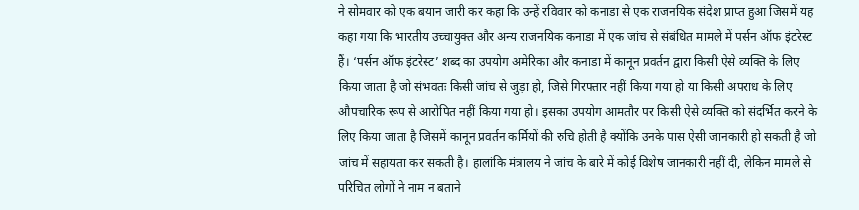ने सोमवार को एक बयान जारी कर कहा कि उन्हें रविवार को कनाडा से एक राजनयिक संदेश प्राप्त हुआ जिसमें यह कहा गया कि भारतीय उच्चायुक्त और अन्य राजनयिक कनाडा में एक जांच से संबंधित मामले में पर्सन ऑफ इंटरेस्ट हैं। ‘पर्सन ऑफ इंटरेस्ट’ शब्द का उपयोग अमेरिका और कनाडा में कानून प्रवर्तन द्वारा किसी ऐसे व्यक्ति के लिए किया जाता है जो संभवतः किसी जांच से जुड़ा हो, जिसे गिरफ्तार नहीं किया गया हो या किसी अपराध के लिए औपचारिक रूप से आरोपित नहीं किया गया हो। इसका उपयोग आमतौर पर किसी ऐसे व्यक्ति को संदर्भित करने के लिए किया जाता है जिसमें कानून प्रवर्तन कर्मियों की रुचि होती है क्योंकि उनके पास ऐसी जानकारी हो सकती है जो जांच में सहायता कर सकती है। हालांकि मंत्रालय ने जांच के बारे में कोई विशेष जानकारी नहीं दी, लेकिन मामले से परिचित लोगों ने नाम न बताने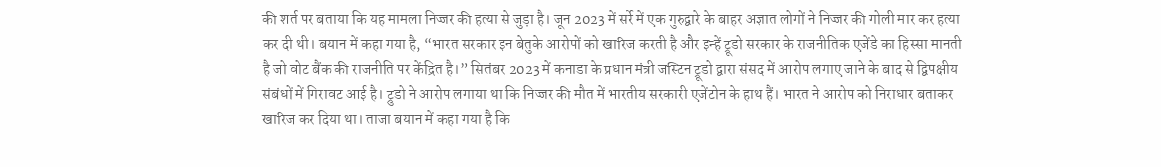की शर्त पर बताया कि यह मामला निज्जर की हत्या से जुड़ा है। जून 2023 में सर्रे में एक गुरुद्वारे के बाहर अज्ञात लोगों ने निज्जर की गोली मार कर हत्या कर दी थी। बयान में कहा गया है, “भारत सरकार इन बेतुके आरोपों को खारिज करती है और इन्हें ट्रूडो सरकार के राजनीतिक एजेंडे का हिस्सा मानती है जो वोट बैंक की राजनीति पर केंद्रित है।” सितंबर 2023 में कनाडा के प्रधान मंत्री जस्टिन ट्रूडो द्वारा संसद में आरोप लगाए जाने के बाद से द्विपक्षीय संबंधों में गिरावट आई है। ट्रुडो ने आरोप लगाया था कि निज्जर की मौत में भारतीय सरकारी एजेंटोन के हाथ हैं। भारत ने आरोप को निराधार बताकर खारिज कर दिया था। ताजा बयान में कहा गया है कि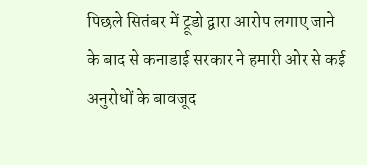पिछले सितंबर में ट्रूडो द्वारा आरोप लगाए जाने के बाद से कनाडाई सरकार ने हमारी ओर से कई अनुरोधों के बावजूद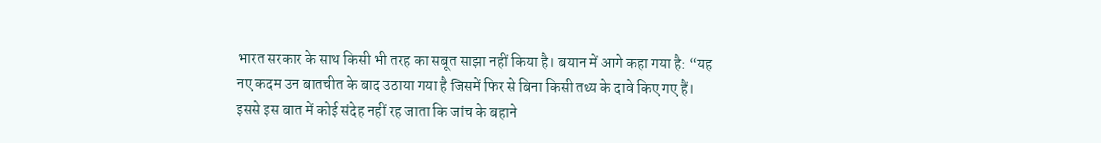भारत सरकार के साथ किसी भी तरह का सबूत साझा नहीं किया है। बयान में आगे कहा गया है: “यह नए कदम उन बातचीत के बाद उठाया गया है जिसमें फिर से बिना किसी तथ्य के दावे किए गए हैं। इससे इस बात में कोई संदेह नहीं रह जाता कि जांच के बहाने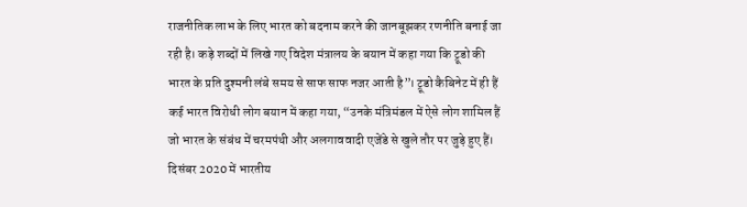राजनीतिक लाभ के लिए भारत को बदनाम करने की जानबूझकर रणनीति बनाई जा रही है। कड़े शब्दों में लिखे गए विदेश मंत्रालय के बयान में कहा गया कि ट्रूडो की भारत के प्रति दुश्मनी लंबे समय से साफ साफ नजर आती है”। ट्रूडो कैबिनेट में ही हैं कई भारत विरोधी लोग बयान में कहा गया, “उनके मंत्रिमंडल में ऐसे लोग शामिल हैं जो भारत के संबंध में चरमपंथी और अलगाववादी एजेंडे से खुले तौर पर जुड़े हुए हैं। दिसंबर 2020 में भारतीय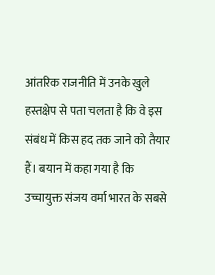आंतरिक राजनीति में उनके खुले हस्तक्षेप से पता चलता है कि वे इस संबंध में किस हद तक जाने को तैयार हैं। बयान में कहा गया है कि उच्चायुक्त संजय वर्मा भारत के सबसे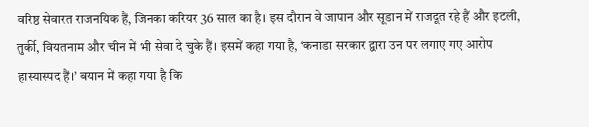वरिष्ठ सेवारत राजनयिक हैं, जिनका करियर 36 साल का है। इस दौरान वे जापान और सूडान में राजदूत रहे हैं और इटली, तुर्की, वियतनाम और चीन में भी सेवा दे चुके हैं। इसमें कहा गया है, ‘कनाडा सरकार द्वारा उन पर लगाए गए आरोप हास्यास्पद हैं।’ बयान में कहा गया है कि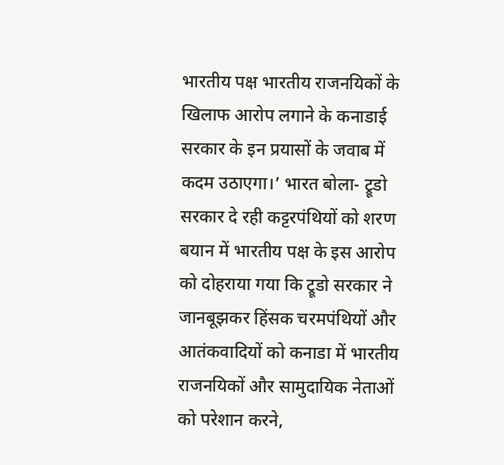भारतीय पक्ष भारतीय राजनयिकों के खिलाफ आरोप लगाने के कनाडाई सरकार के इन प्रयासों के जवाब में कदम उठाएगा।’ भारत बोला- ट्रूडो सरकार दे रही कट्टरपंथियों को शरण बयान में भारतीय पक्ष के इस आरोप को दोहराया गया कि ट्रूडो सरकार ने जानबूझकर हिंसक चरमपंथियों और आतंकवादियों को कनाडा में भारतीय राजनयिकों और सामुदायिक नेताओं को परेशान करने,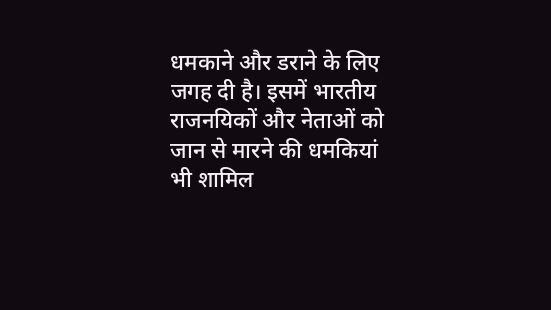धमकाने और डराने के लिए जगह दी है। इसमें भारतीय राजनयिकों और नेताओं को जान से मारने की धमकियां भी शामिल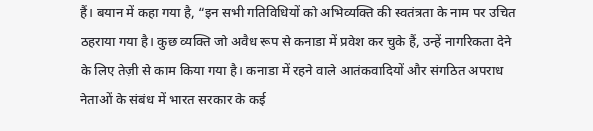हैं। बयान में कहा गया है, “इन सभी गतिविधियों को अभिव्यक्ति की स्वतंत्रता के नाम पर उचित ठहराया गया है। कुछ व्यक्ति जो अवैध रूप से कनाडा में प्रवेश कर चुके हैं, उन्हें नागरिकता देने के लिए तेज़ी से काम किया गया है। कनाडा में रहने वाले आतंकवादियों और संगठित अपराध नेताओं के संबंध में भारत सरकार के कई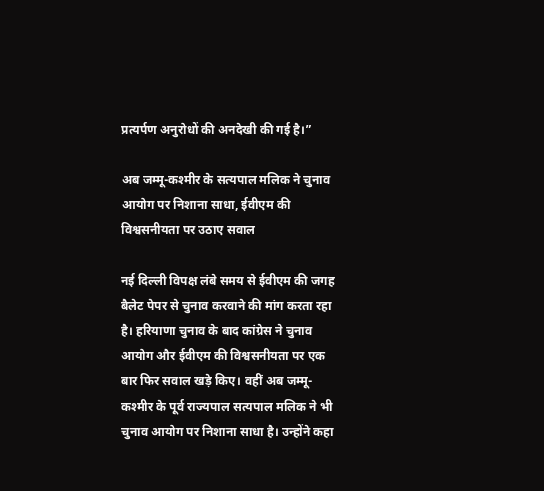प्रत्यर्पण अनुरोधों की अनदेखी की गई है।”

अब जम्मू-कश्मीर के सत्यपाल मलिक ने चुनाव आयोग पर निशाना साधा, ईवीएम की विश्वसनीयता पर उठाए सवाल

नई दिल्ली विपक्ष लंबे समय से ईवीएम की जगह बैलेट पेपर से चुनाव करवाने की मांग करता रहा है। हरियाणा चुनाव के बाद कांग्रेस ने चुनाव आयोग और ईवीएम की विश्वसनीयता पर एक बार फिर सवाल खड़े किए। वहीं अब जम्मू-कश्मीर के पूर्व राज्यपाल सत्यपाल मलिक ने भी चुनाव आयोग पर निशाना साधा है। उन्होंने कहा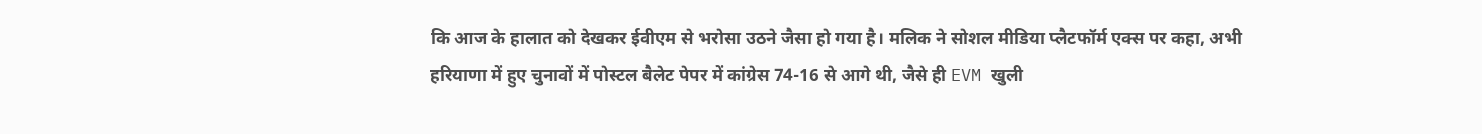कि आज के हालात को देखकर ईवीएम से भरोसा उठने जैसा हो गया है। मलिक ने सोशल मीडिया प्लैटफॉर्म एक्स पर कहा, अभी हरियाणा में हुए चुनावों में पोस्टल बैलेट पेपर में कांग्रेस 74-16 से आगे थी, जैसे ही EVM खुली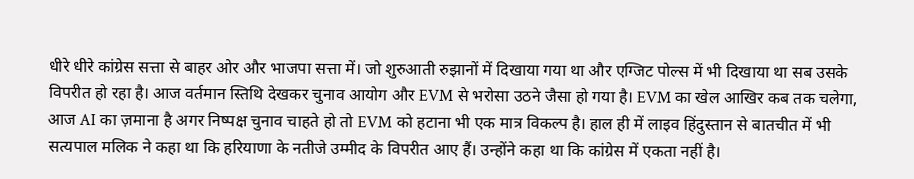धीरे धीरे कांग्रेस सत्ता से बाहर ओर और भाजपा सत्ता में। जो शुरुआती रुझानों में दिखाया गया था और एग्जिट पोल्स में भी दिखाया था सब उसके विपरीत हो रहा है। आज वर्तमान स्तिथि देखकर चुनाव आयोग और EVM से भरोसा उठने जैसा हो गया है। EVM का खेल आखिर कब तक चलेगा, आज AI का ज़माना है अगर निष्पक्ष चुनाव चाहते हो तो EVM को हटाना भी एक मात्र विकल्प है। हाल ही में लाइव हिंदुस्तान से बातचीत में भी सत्यपाल मलिक ने कहा था कि हरियाणा के नतीजे उम्मीद के विपरीत आए हैं। उन्होंने कहा था कि कांग्रेस में एकता नहीं है।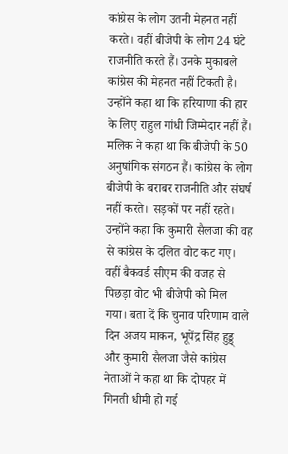कांग्रेस के लोग उतनी मेहनत नहीं करते। वहीं बीजेपी के लोग 24 घंटे राजनीति करते हैं। उनके मुकाबले कांग्रेस की मेहनत नहीं टिकती है। उन्होंने कहा था कि हरियाणा की हार के लिए राहुल गांधी जिम्मेदार नहीं हैं। मलिक ने कहा था कि बीजेपी के 50 अनुषांगिक संगठन हैं। कांग्रेस के लोग बीजेपी के बराबर राजनीति और संघर्ष नहीं करते। सड़कों पर नहीं रहते। उन्होंने कहा कि कुमारी सैलजा की वह से कांग्रेस के दलित वोट कट गए। वहीं बैकवर्ड सीएम की वजह से पिछड़ा वोट भी बीजेपी को मिल गया। बता दें कि चुनाव परिणाम वाले दिन अजय माकन, भूपेंद्र सिंह हुड्ड् और कुमारी सैलजा जैसे कांग्रेस नेताओं ने कहा था कि दोपहर में गिनती धीमी हो गई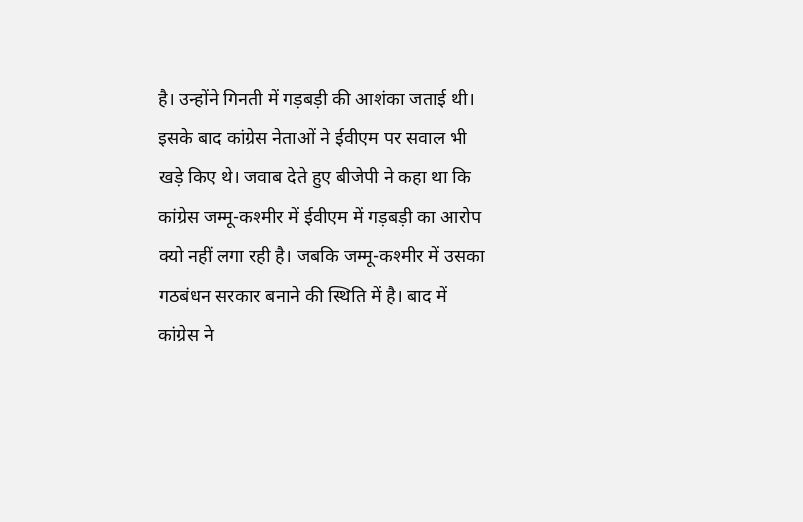है। उन्होंने गिनती में गड़बड़ी की आशंका जताई थी। इसके बाद कांग्रेस नेताओं ने ईवीएम पर सवाल भी खड़े किए थे। जवाब देते हुए बीजेपी ने कहा था कि कांग्रेस जम्मू-कश्मीर में ईवीएम में गड़बड़ी का आरोप क्यो नहीं लगा रही है। जबकि जम्मू-कश्मीर में उसका गठबंधन सरकार बनाने की स्थिति में है। बाद में कांग्रेस ने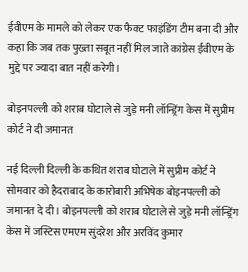ईवीएम के मामले को लेकर एक फैक्ट फाइंडिंग टीम बना दी और कहा कि जब तक पुख्ता सबूत नहीं मिल जाते कांग्रेस ईवीएम के मुद्दे पर ज्यादा बात नहीं करेगी।

बोइनपल्ली को शराब घोटाले से जुड़े मनी लॉन्ड्रिंग केस में सुप्रीम कोर्ट ने दी जमानत

नई दिल्ली दिल्ली के कथित शराब घोटाले में सुप्रीम कोर्ट ने सोमवार को हैदराबाद के कारोबारी अभिषेक बोइनपल्ली को जमानत दे दी। बोइनपल्ली को शराब घोटाले से जुड़े मनी लॉन्ड्रिंग केस में जस्टिस एमएम सुंदरेश और अरविंद कुमार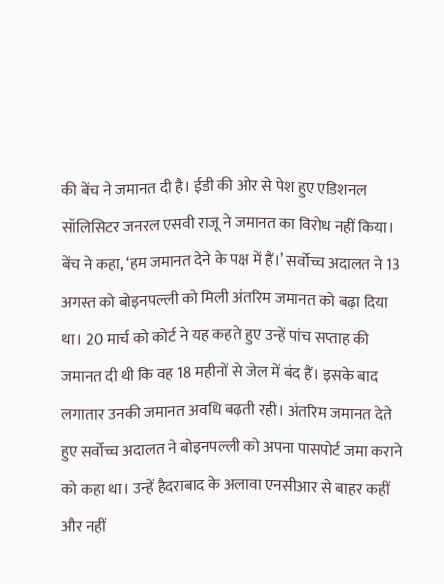की बेंच ने जमानत दी है। ईडी की ओर से पेश हुए एडिशनल सॉलिसिटर जनरल एसवी राजू ने जमानत का विरोध नहीं किया। बेंच ने कहा, ‘हम जमानत देने के पक्ष में हैं।’ सर्वोच्च अदालत ने 13 अगस्त को बोइनपल्ली को मिली अंतरिम जमानत को बढ़ा दिया था। 20 मार्च को कोर्ट ने यह कहते हुए उन्हें पांच सप्ताह की जमानत दी थी कि वह 18 महीनों से जेल में बंद हैं। इसके बाद लगातार उनकी जमानत अवधि बढ़ती रही। अंतरिम जमानत देते हुए सर्वोच्च अदालत ने बोइनपल्ली को अपना पासपोर्ट जमा कराने को कहा था। उन्हें हैदराबाद के अलावा एनसीआर से बाहर कहीं और नहीं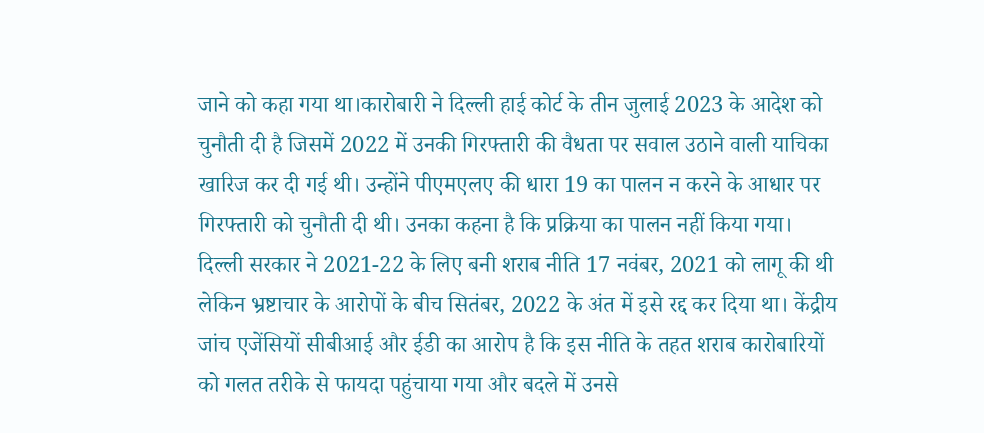जाने को कहा गया था।कारोबारी ने दिल्ली हाई कोर्ट के तीन जुलाई 2023 के आदेश को चुनौती दी है जिसमें 2022 में उनकी गिरफ्तारी की वैधता पर सवाल उठाने वाली याचिका खारिज कर दी गई थी। उन्होंने पीएमएलए की धारा 19 का पालन न करने के आधार पर गिरफ्तारी को चुनौती दी थी। उनका कहना है कि प्रक्रिया का पालन नहीं किया गया। दिल्ली सरकार ने 2021-22 के लिए बनी शराब नीति 17 नवंबर, 2021 को लागू की थी लेकिन भ्रष्टाचार के आरोपों के बीच सितंबर, 2022 के अंत में इसे रद्द कर दिया था। केंद्रीय जांच एजेंसियों सीबीआई और ईडी का आरोप है कि इस नीति के तहत शराब कारोबारियों को गलत तरीके से फायदा पहुंचाया गया और बदले में उनसे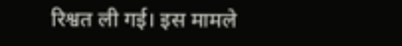रिश्वत ली गई। इस मामले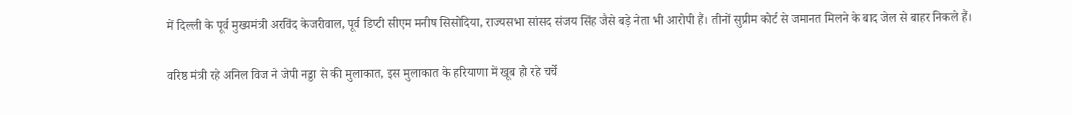में दिल्ली के पूर्व मुख्यमंत्री अरविंद केजरीवाल, पूर्व डिप्टी सीएम मनीष सिसोदिया, राज्यसभा सांसद संजय सिंह जैसे बड़े नेता भी आरोपी हैं। तीनों सुप्रीम कोर्ट से जमानत मिलने के बाद जेल से बाहर निकले हैं।

वरिष्ठ मंत्री रहे अनिल विज ने जेपी नड्डा से की मुलाकात, इस मुलाकात के हरियाणा में खूब हो रहे चर्चे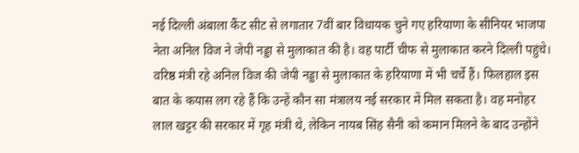नई दिल्ली अंबाला कैंट सीट से लगातार 7वीं बार विधायक चुने गए हरियाणा के सीनियर भाजपा नेता अनिल विज ने जेपी नड्डा से मुलाकात की है। वह पार्टी चीफ से मुलाकात करने दिल्ली पहुंचे। वरिष्ठ मंत्री रहे अनिल विज की जेपी नड्डा से मुलाकात के हरियाणा में भी चर्चे हैं। फिलहाल इस बात के कयास लग रहे हैं कि उन्हें कौन सा मंत्रालय नई सरकार में मिल सकता है। वह मनोहर लाल खट्टर की सरकार में गृह मंत्री थे, लेकिन नायब सिंह सैनी को कमान मिलने के बाद उन्होंने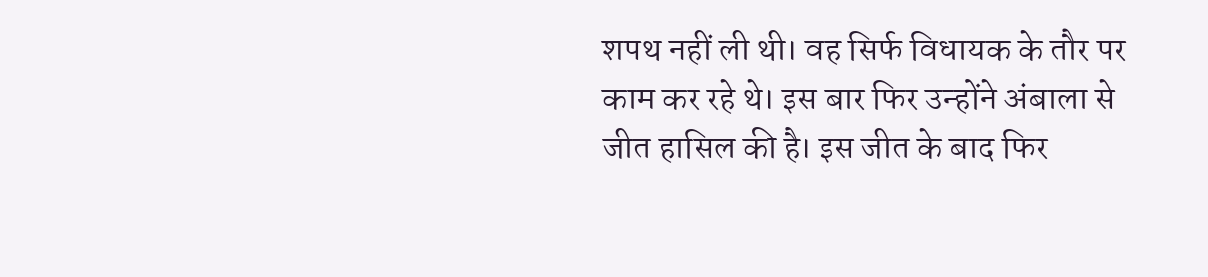शपथ नहीं ली थी। वह सिर्फ विधायक के तौर पर काम कर रहे थे। इस बार फिर उन्होंने अंबाला से जीत हासिल की है। इस जीत के बाद फिर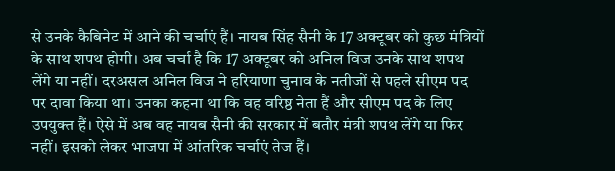से उनके कैबिनेट में आने की चर्चाएं हैं। नायब सिंह सैनी के 17 अक्टूबर को कुछ मंत्रियों के साथ शपथ होगी। अब चर्चा है कि 17 अक्टूबर को अनिल विज उनके साथ शपथ लेंगे या नहीं। दरअसल अनिल विज ने हरियाणा चुनाव के नतीजों से पहले सीएम पद पर दावा किया था। उनका कहना था कि वह वरिष्ठ नेता हैं और सीएम पद के लिए उपयुक्त हैं। ऐसे में अब वह नायब सैनी की सरकार में बतौर मंत्री शपथ लेंगे या फिर नहीं। इसको लेकर भाजपा में आंतरिक चर्चाएं तेज हैं।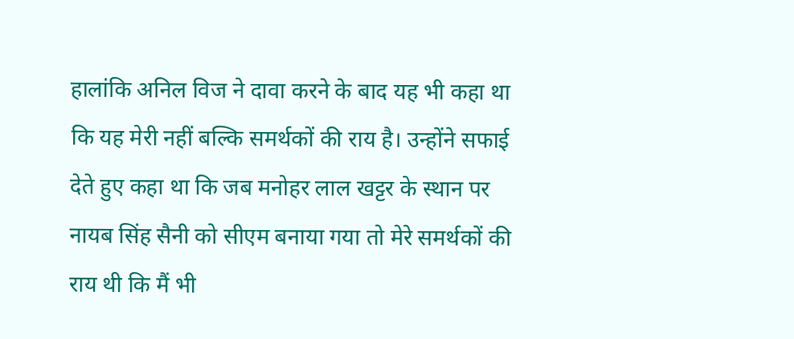हालांकि अनिल विज ने दावा करने के बाद यह भी कहा था कि यह मेरी नहीं बल्कि समर्थकों की राय है। उन्होंने सफाई देते हुए कहा था कि जब मनोहर लाल खट्टर के स्थान पर नायब सिंह सैनी को सीएम बनाया गया तो मेरे समर्थकों की राय थी कि मैं भी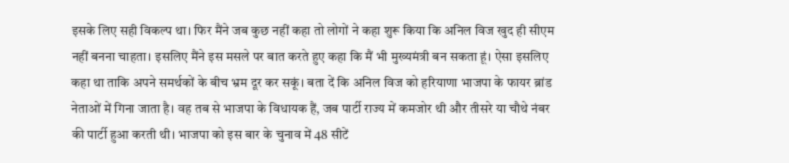इसके लिए सही विकल्प था। फिर मैंने जब कुछ नहीं कहा तो लोगों ने कहा शुरू किया कि अनिल विज खुद ही सीएम नहीं बनना चाहता। इसलिए मैंने इस मसले पर बात करते हुए कहा कि मैं भी मुख्यमंत्री बन सकता हूं। ऐसा इसलिए कहा था ताकि अपने समर्थकों के बीच भ्रम दूर कर सकूं। बता दें कि अनिल विज को हरियाणा भाजपा के फायर ब्रांड नेताओं में गिना जाता है। वह तब से भाजपा के विधायक हैं, जब पार्टी राज्य में कमजोर थी और तीसरे या चौथे नंबर की पार्टी हुआ करती थी। भाजपा को इस बार के चुनाव में 48 सीटें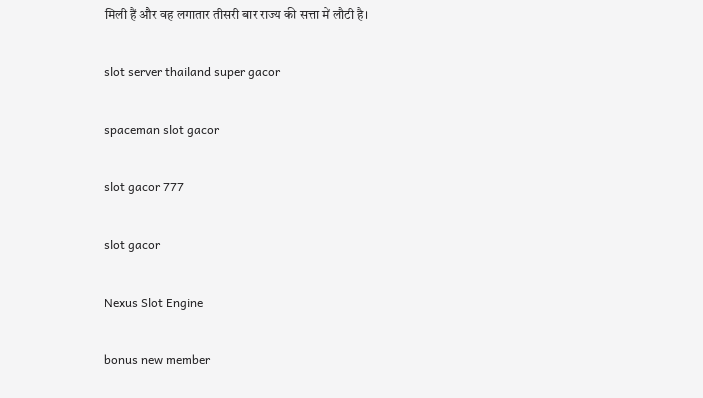मिली हैं और वह लगातार तीसरी बार राज्य की सत्ता में लौटी है।

slot server thailand super gacor

spaceman slot gacor

slot gacor 777

slot gacor

Nexus Slot Engine

bonus new member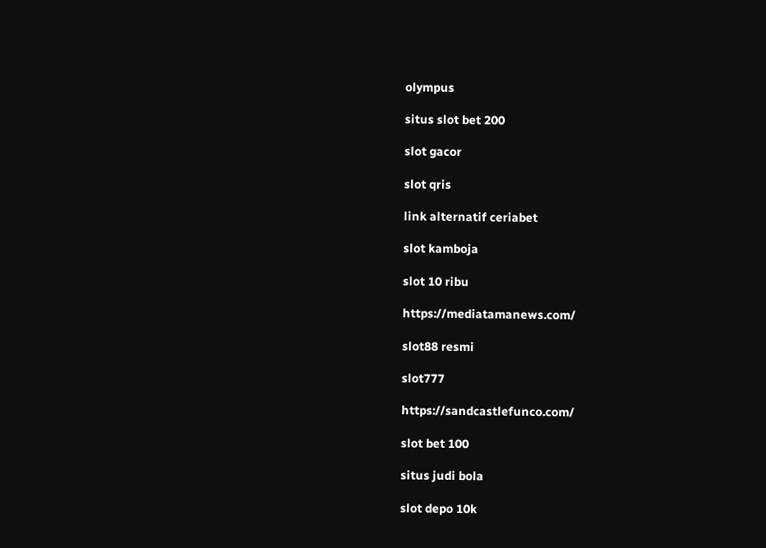olympus

situs slot bet 200

slot gacor

slot qris

link alternatif ceriabet

slot kamboja

slot 10 ribu

https://mediatamanews.com/

slot88 resmi

slot777

https://sandcastlefunco.com/

slot bet 100

situs judi bola

slot depo 10k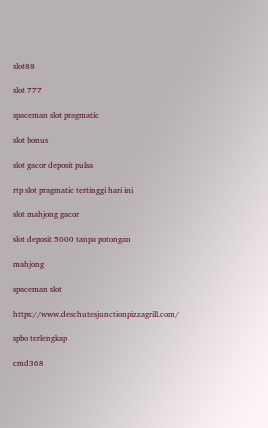slot88

slot 777

spaceman slot pragmatic

slot bonus

slot gacor deposit pulsa

rtp slot pragmatic tertinggi hari ini

slot mahjong gacor

slot deposit 5000 tanpa potongan

mahjong

spaceman slot

https://www.deschutesjunctionpizzagrill.com/

spbo terlengkap

cmd368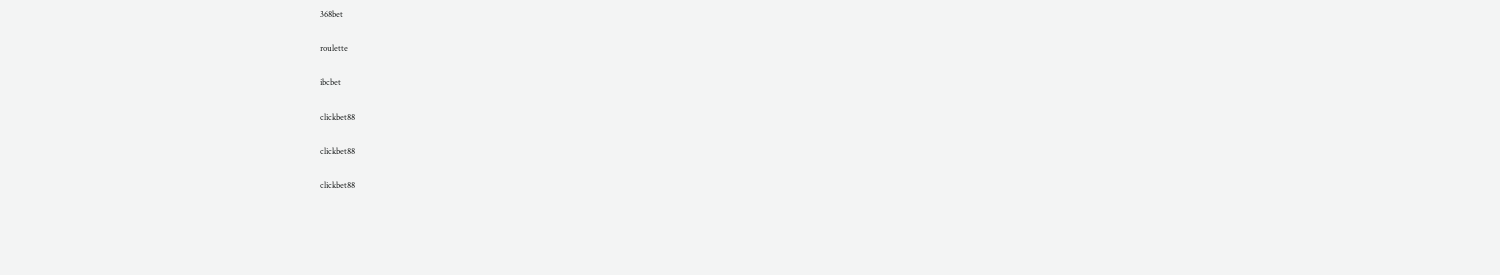368bet

roulette

ibcbet

clickbet88

clickbet88

clickbet88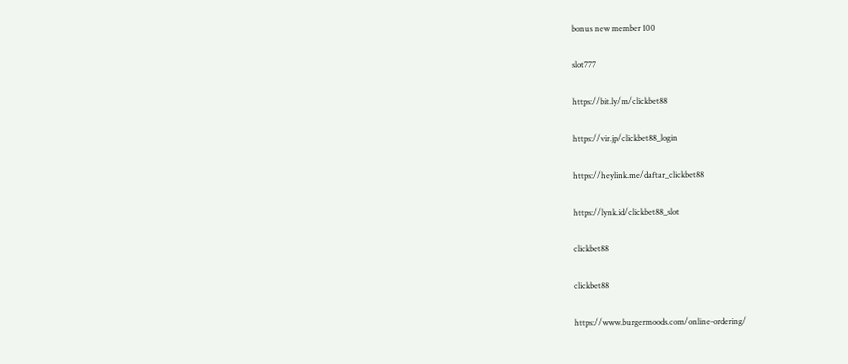bonus new member 100

slot777

https://bit.ly/m/clickbet88

https://vir.jp/clickbet88_login

https://heylink.me/daftar_clickbet88

https://lynk.id/clickbet88_slot

clickbet88

clickbet88

https://www.burgermoods.com/online-ordering/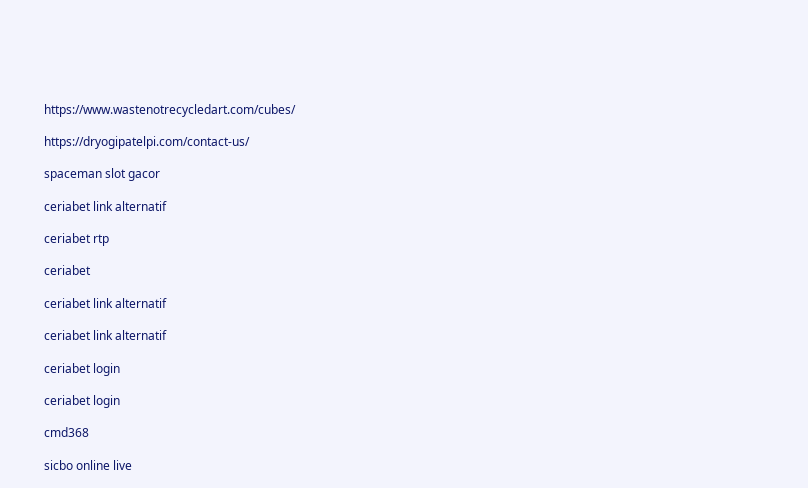https://www.wastenotrecycledart.com/cubes/

https://dryogipatelpi.com/contact-us/

spaceman slot gacor

ceriabet link alternatif

ceriabet rtp

ceriabet

ceriabet link alternatif

ceriabet link alternatif

ceriabet login

ceriabet login

cmd368

sicbo online live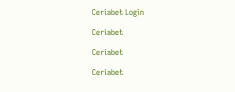Ceriabet Login

Ceriabet

Ceriabet

Ceriabet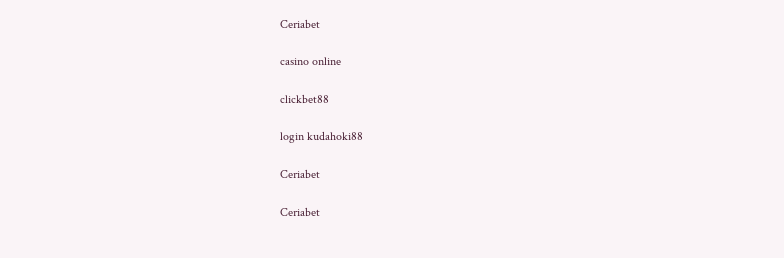Ceriabet

casino online

clickbet88

login kudahoki88

Ceriabet

Ceriabet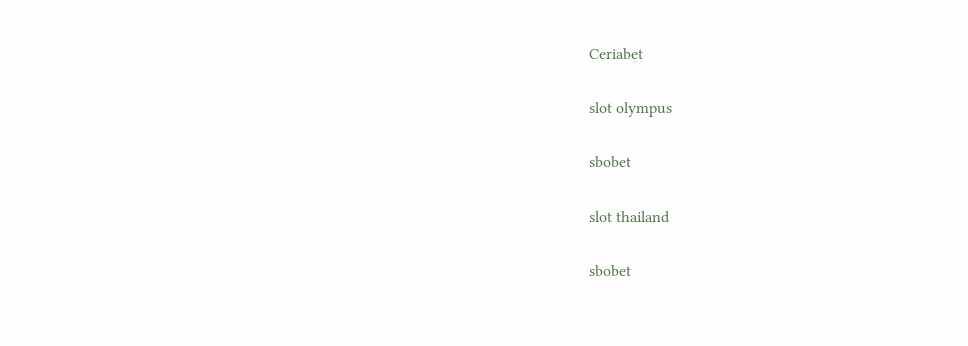Ceriabet

slot olympus

sbobet

slot thailand

sbobet